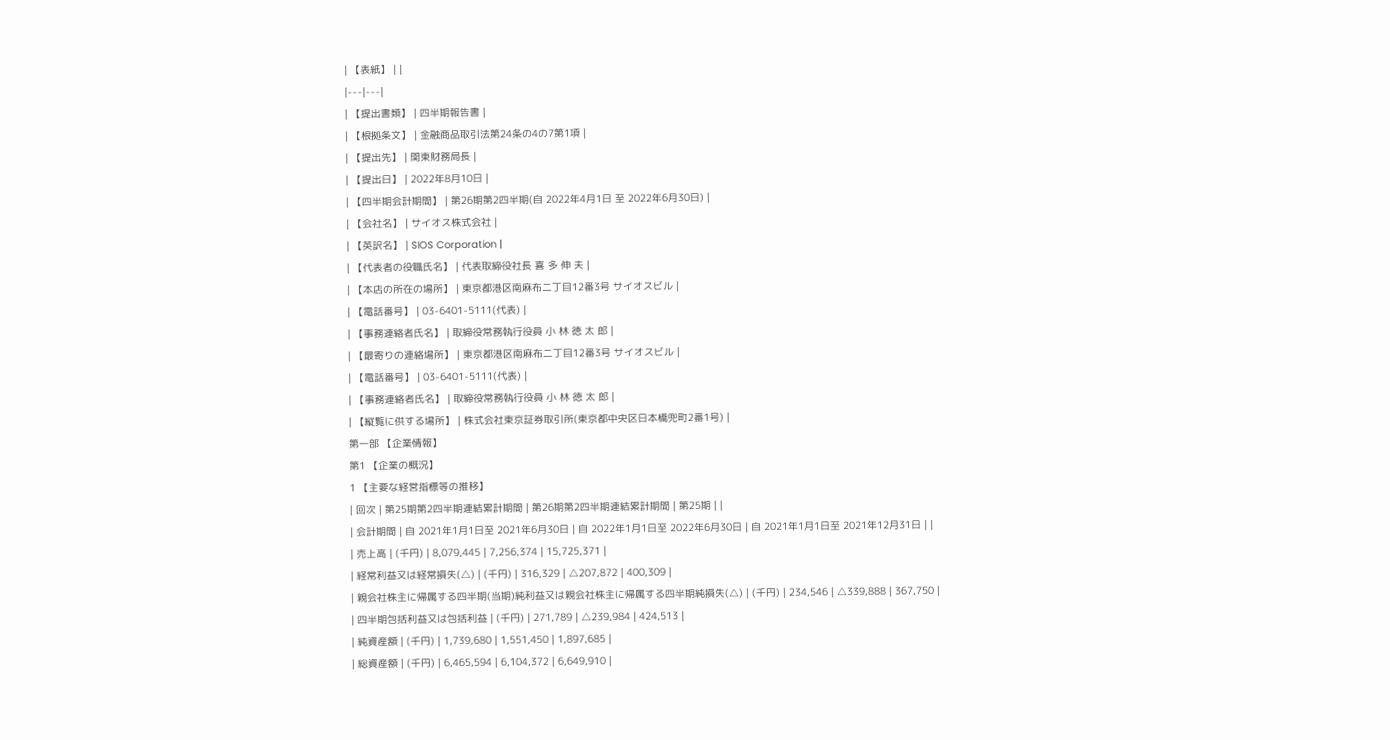| 【表紙】 | |
|---|---|
| 【提出書類】 | 四半期報告書 |
| 【根拠条文】 | 金融商品取引法第24条の4の7第1項 |
| 【提出先】 | 関東財務局長 |
| 【提出日】 | 2022年8月10日 |
| 【四半期会計期間】 | 第26期第2四半期(自 2022年4月1日 至 2022年6月30日) |
| 【会社名】 | サイオス株式会社 |
| 【英訳名】 | SIOS Corporation |
| 【代表者の役職氏名】 | 代表取締役社長 喜 多 伸 夫 |
| 【本店の所在の場所】 | 東京都港区南麻布二丁目12番3号 サイオスビル |
| 【電話番号】 | 03-6401-5111(代表) |
| 【事務連絡者氏名】 | 取締役常務執行役員 小 林 徳 太 郎 |
| 【最寄りの連絡場所】 | 東京都港区南麻布二丁目12番3号 サイオスビル |
| 【電話番号】 | 03-6401-5111(代表) |
| 【事務連絡者氏名】 | 取締役常務執行役員 小 林 徳 太 郎 |
| 【縦覧に供する場所】 | 株式会社東京証券取引所(東京都中央区日本橋兜町2番1号) |
第一部 【企業情報】
第1 【企業の概況】
1 【主要な経営指標等の推移】
| 回次 | 第25期第2四半期連結累計期間 | 第26期第2四半期連結累計期間 | 第25期 | |
| 会計期間 | 自 2021年1月1日至 2021年6月30日 | 自 2022年1月1日至 2022年6月30日 | 自 2021年1月1日至 2021年12月31日 | |
| 売上高 | (千円) | 8,079,445 | 7,256,374 | 15,725,371 |
| 経常利益又は経常損失(△) | (千円) | 316,329 | △207,872 | 400,309 |
| 親会社株主に帰属する四半期(当期)純利益又は親会社株主に帰属する四半期純損失(△) | (千円) | 234,546 | △339,888 | 367,750 |
| 四半期包括利益又は包括利益 | (千円) | 271,789 | △239,984 | 424,513 |
| 純資産額 | (千円) | 1,739,680 | 1,551,450 | 1,897,685 |
| 総資産額 | (千円) | 6,465,594 | 6,104,372 | 6,649,910 |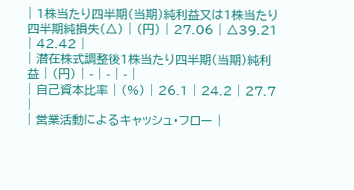| 1株当たり四半期(当期)純利益又は1株当たり四半期純損失(△) | (円) | 27.06 | △39.21 | 42.42 |
| 潜在株式調整後1株当たり四半期(当期)純利益 | (円) | - | - | - |
| 自己資本比率 | (%) | 26.1 | 24.2 | 27.7 |
| 営業活動によるキャッシュ・フロー |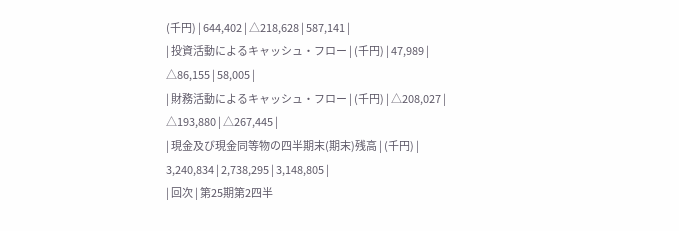(千円) | 644,402 | △218,628 | 587,141 |
| 投資活動によるキャッシュ・フロー | (千円) | 47,989 | △86,155 | 58,005 |
| 財務活動によるキャッシュ・フロー | (千円) | △208,027 | △193,880 | △267,445 |
| 現金及び現金同等物の四半期末(期末)残高 | (千円) | 3,240,834 | 2,738,295 | 3,148,805 |
| 回次 | 第25期第2四半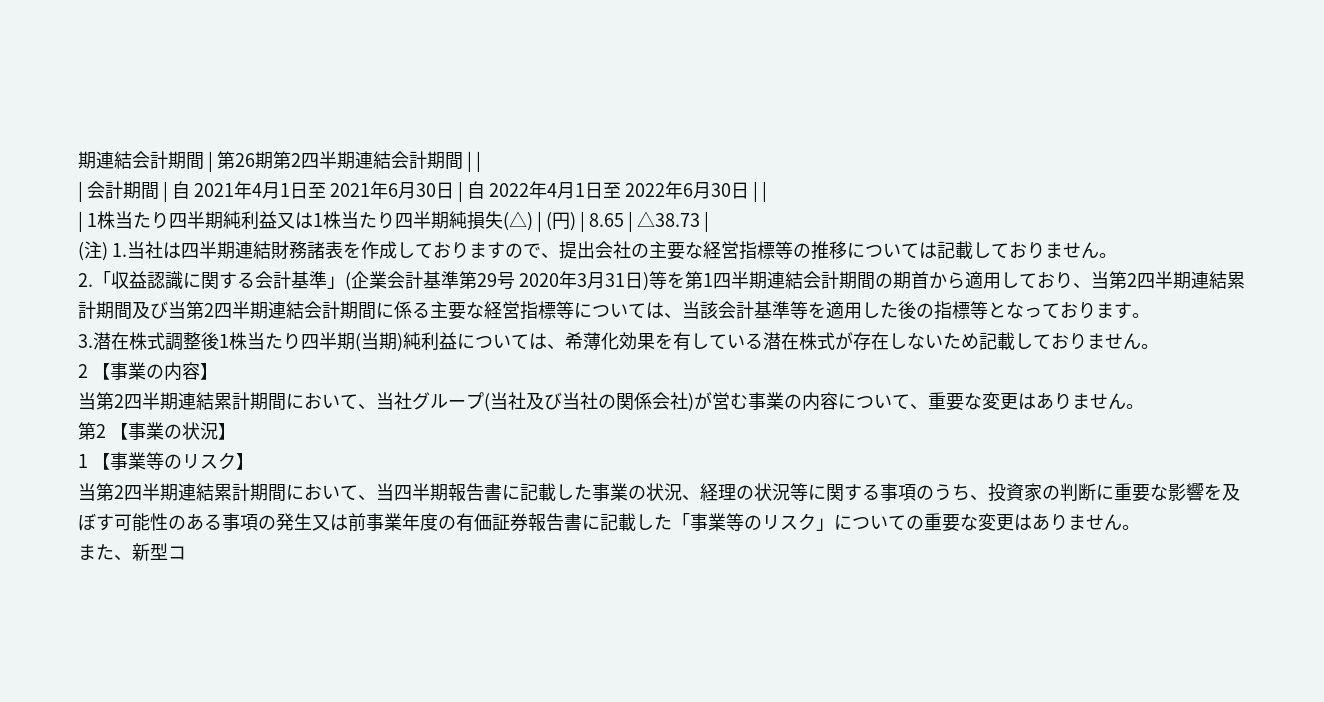期連結会計期間 | 第26期第2四半期連結会計期間 | |
| 会計期間 | 自 2021年4月1日至 2021年6月30日 | 自 2022年4月1日至 2022年6月30日 | |
| 1株当たり四半期純利益又は1株当たり四半期純損失(△) | (円) | 8.65 | △38.73 |
(注) 1.当社は四半期連結財務諸表を作成しておりますので、提出会社の主要な経営指標等の推移については記載しておりません。
2.「収益認識に関する会計基準」(企業会計基準第29号 2020年3月31日)等を第1四半期連結会計期間の期首から適用しており、当第2四半期連結累計期間及び当第2四半期連結会計期間に係る主要な経営指標等については、当該会計基準等を適用した後の指標等となっております。
3.潜在株式調整後1株当たり四半期(当期)純利益については、希薄化効果を有している潜在株式が存在しないため記載しておりません。
2 【事業の内容】
当第2四半期連結累計期間において、当社グループ(当社及び当社の関係会社)が営む事業の内容について、重要な変更はありません。
第2 【事業の状況】
1 【事業等のリスク】
当第2四半期連結累計期間において、当四半期報告書に記載した事業の状況、経理の状況等に関する事項のうち、投資家の判断に重要な影響を及ぼす可能性のある事項の発生又は前事業年度の有価証券報告書に記載した「事業等のリスク」についての重要な変更はありません。
また、新型コ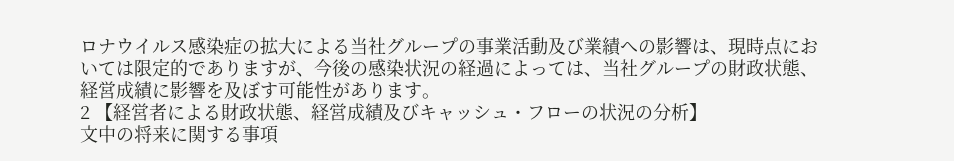ロナウイルス感染症の拡大による当社グループの事業活動及び業績への影響は、現時点においては限定的でありますが、今後の感染状況の経過によっては、当社グループの財政状態、経営成績に影響を及ぼす可能性があります。
2 【経営者による財政状態、経営成績及びキャッシュ・フローの状況の分析】
文中の将来に関する事項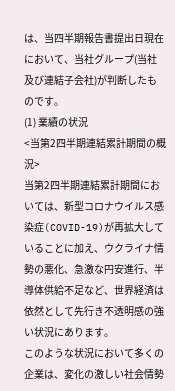は、当四半期報告書提出日現在において、当社グループ(当社及び連結子会社)が判断したものです。
(1) 業績の状況
<当第2四半期連結累計期間の概況>
当第2四半期連結累計期間においては、新型コロナウイルス感染症(COVID-19)が再拡大していることに加え、ウクライナ情勢の悪化、急激な円安進行、半導体供給不足など、世界経済は依然として先行き不透明感の強い状況にあります。
このような状況において多くの企業は、変化の激しい社会情勢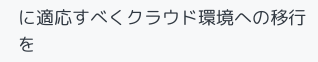に適応すべくクラウド環境への移行を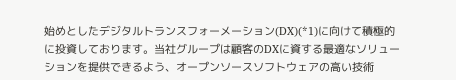始めとしたデジタルトランスフォーメーション(DX)(*1)に向けて積極的に投資しております。当社グループは顧客のDXに資する最適なソリューションを提供できるよう、オープンソースソフトウェアの高い技術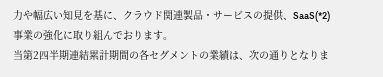力や幅広い知見を基に、クラウド関連製品・サービスの提供、SaaS(*2)事業の強化に取り組んでおります。
当第2四半期連結累計期間の各セグメントの業績は、次の通りとなりま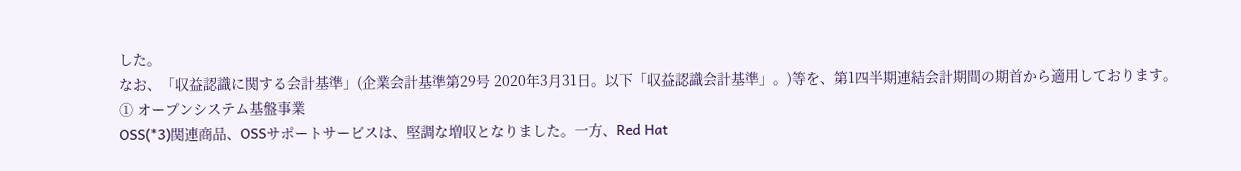した。
なお、「収益認識に関する会計基準」(企業会計基準第29号 2020年3月31日。以下「収益認識会計基準」。)等を、第1四半期連結会計期間の期首から適用しております。
① オープンシステム基盤事業
OSS(*3)関連商品、OSSサポートサービスは、堅調な増収となりました。一方、Red Hat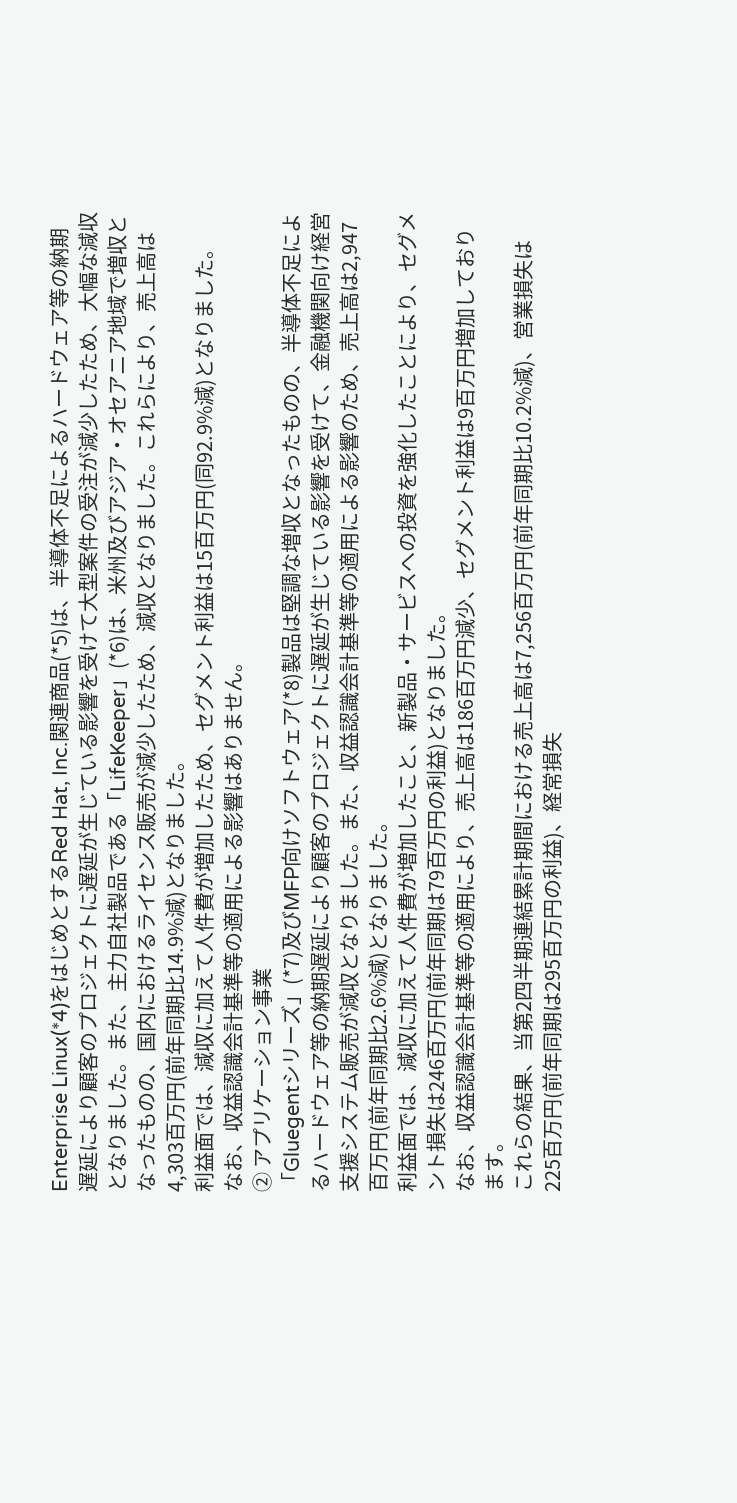Enterprise Linux(*4)をはじめとするRed Hat, Inc.関連商品(*5)は、半導体不足によるハードウェア等の納期遅延により顧客のプロジェクトに遅延が生じている影響を受けて大型案件の受注が減少したため、大幅な減収となりました。また、主力自社製品である「LifeKeeper」(*6)は、米州及びアジア・オセアニア地域で増収となったものの、国内におけるライセンス販売が減少したため、減収となりました。これらにより、売上高は4,303百万円(前年同期比14.9%減)となりました。
利益面では、減収に加えて人件費が増加したため、セグメント利益は15百万円(同92.9%減)となりました。
なお、収益認識会計基準等の適用による影響はありません。
② アプリケーション事業
「Gluegentシリーズ」(*7)及びMFP向けソフトウェア(*8)製品は堅調な増収となったものの、半導体不足によるハードウェア等の納期遅延により顧客のプロジェクトに遅延が生じている影響を受けて、金融機関向け経営支援システム販売が減収となりました。また、収益認識会計基準等の適用による影響のため、売上高は2,947百万円(前年同期比2.6%減)となりました。
利益面では、減収に加えて人件費が増加したこと、新製品・サービスへの投資を強化したことにより、セグメント損失は246百万円(前年同期は79百万円の利益)となりました。
なお、収益認識会計基準等の適用により、売上高は186百万円減少、セグメント利益は9百万円増加しております。
これらの結果、当第2四半期連結累計期間における売上高は7,256百万円(前年同期比10.2%減)、営業損失は225百万円(前年同期は295百万円の利益)、経常損失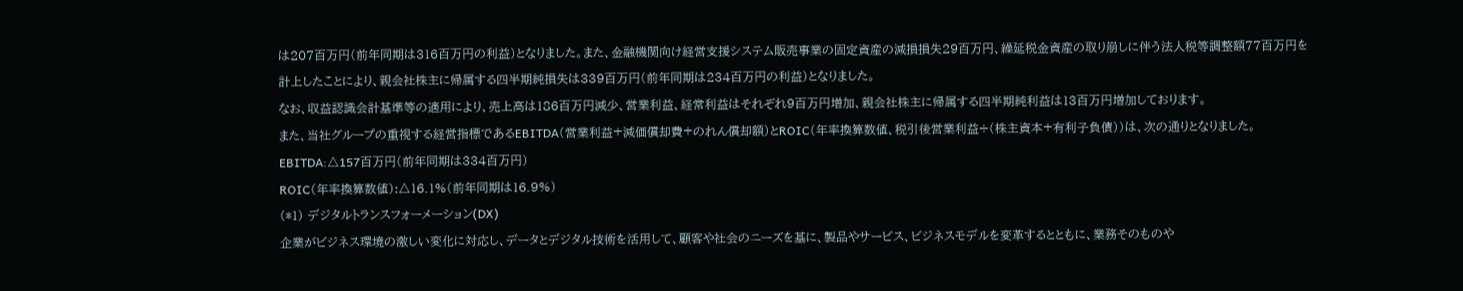は207百万円(前年同期は316百万円の利益)となりました。また、金融機関向け経営支援システム販売事業の固定資産の減損損失29百万円、繰延税金資産の取り崩しに伴う法人税等調整額77百万円を計上したことにより、親会社株主に帰属する四半期純損失は339百万円(前年同期は234百万円の利益)となりました。
なお、収益認識会計基準等の適用により、売上高は186百万円減少、営業利益、経常利益はそれぞれ9百万円増加、親会社株主に帰属する四半期純利益は13百万円増加しております。
また、当社グループの重視する経営指標であるEBITDA(営業利益+減価償却費+のれん償却額)とROIC(年率換算数値、税引後営業利益÷(株主資本+有利子負債))は、次の通りとなりました。
EBITDA:△157百万円(前年同期は334百万円)
ROIC(年率換算数値):△16.1%(前年同期は16.9%)
(*1) デジタルトランスフォーメーション(DX)
企業がビジネス環境の激しい変化に対応し、データとデジタル技術を活用して、顧客や社会のニーズを基に、製品やサービス、ビジネスモデルを変革するとともに、業務そのものや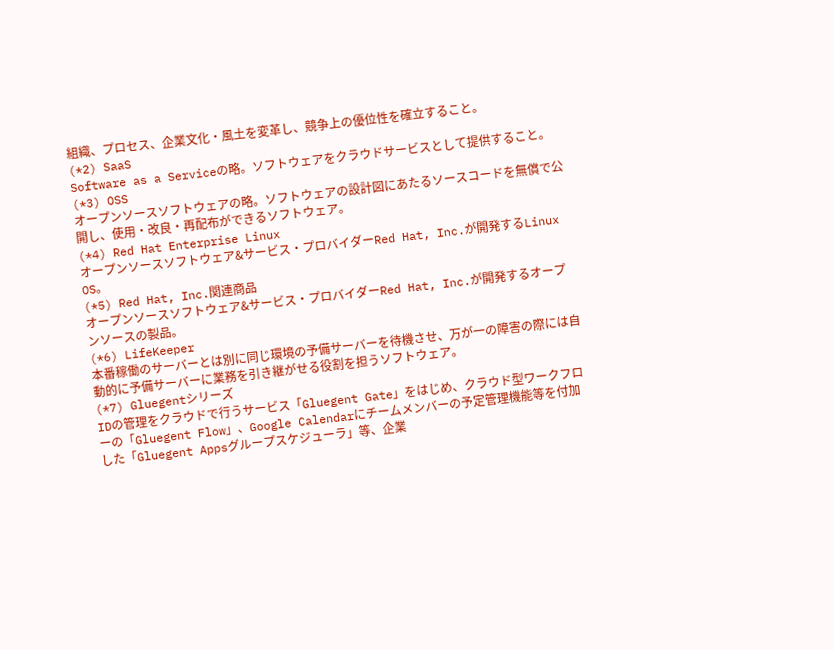組織、プロセス、企業文化・風土を変革し、競争上の優位性を確立すること。
(*2) SaaS
Software as a Serviceの略。ソフトウェアをクラウドサービスとして提供すること。
(*3) OSS
オープンソースソフトウェアの略。ソフトウェアの設計図にあたるソースコードを無償で公開し、使用・改良・再配布ができるソフトウェア。
(*4) Red Hat Enterprise Linux
オープンソースソフトウェア&サービス・プロバイダーRed Hat, Inc.が開発するLinux OS。
(*5) Red Hat, Inc.関連商品
オープンソースソフトウェア&サービス・プロバイダーRed Hat, Inc.が開発するオープンソースの製品。
(*6) LifeKeeper
本番稼働のサーバーとは別に同じ環境の予備サーバーを待機させ、万が一の障害の際には自動的に予備サーバーに業務を引き継がせる役割を担うソフトウェア。
(*7) Gluegentシリーズ
IDの管理をクラウドで行うサービス「Gluegent Gate」をはじめ、クラウド型ワークフローの「Gluegent Flow」、Google Calendarにチームメンバーの予定管理機能等を付加した「Gluegent Appsグループスケジューラ」等、企業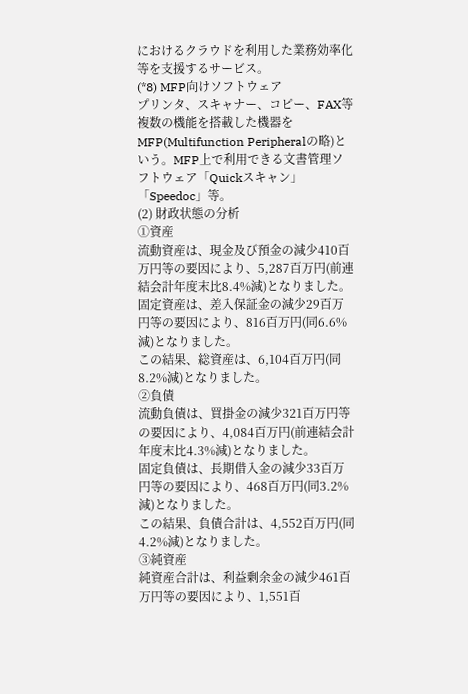におけるクラウドを利用した業務効率化等を支援するサービス。
(*8) MFP向けソフトウェア
プリンタ、スキャナー、コピー、FAX等複数の機能を搭載した機器をMFP(Multifunction Peripheralの略)という。MFP上で利用できる文書管理ソフトウェア「Quickスキャン」「Speedoc」等。
(2) 財政状態の分析
①資産
流動資産は、現金及び預金の減少410百万円等の要因により、5,287百万円(前連結会計年度末比8.4%減)となりました。
固定資産は、差入保証金の減少29百万円等の要因により、816百万円(同6.6%減)となりました。
この結果、総資産は、6,104百万円(同8.2%減)となりました。
②負債
流動負債は、買掛金の減少321百万円等の要因により、4,084百万円(前連結会計年度末比4.3%減)となりました。
固定負債は、長期借入金の減少33百万円等の要因により、468百万円(同3.2%減)となりました。
この結果、負債合計は、4,552百万円(同4.2%減)となりました。
③純資産
純資産合計は、利益剰余金の減少461百万円等の要因により、1,551百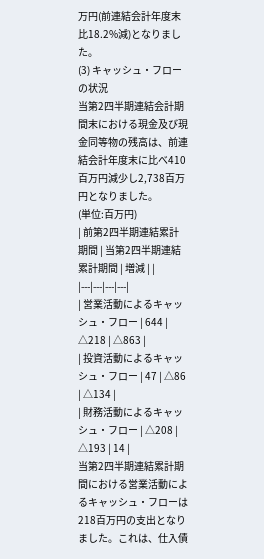万円(前連結会計年度末比18.2%減)となりました。
(3) キャッシュ・フローの状況
当第2四半期連結会計期間末における現金及び現金同等物の残高は、前連結会計年度末に比べ410百万円減少し2,738百万円となりました。
(単位:百万円)
| 前第2四半期連結累計期間 | 当第2四半期連結累計期間 | 増減 | |
|---|---|---|---|
| 営業活動によるキャッシュ・フロー | 644 | △218 | △863 |
| 投資活動によるキャッシュ・フロー | 47 | △86 | △134 |
| 財務活動によるキャッシュ・フロー | △208 | △193 | 14 |
当第2四半期連結累計期間における営業活動によるキャッシュ・フローは218百万円の支出となりました。これは、仕入債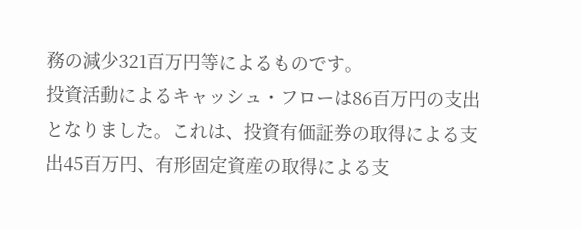務の減少321百万円等によるものです。
投資活動によるキャッシュ・フローは86百万円の支出となりました。これは、投資有価証券の取得による支出45百万円、有形固定資産の取得による支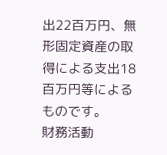出22百万円、無形固定資産の取得による支出18百万円等によるものです。
財務活動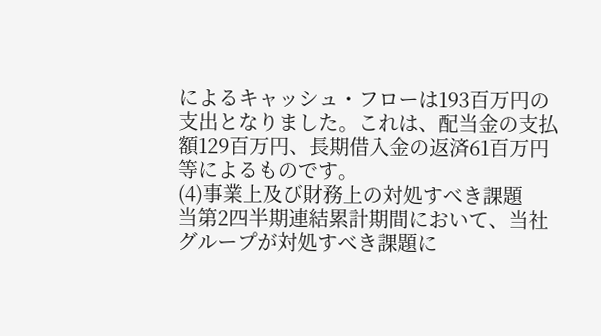によるキャッシュ・フローは193百万円の支出となりました。これは、配当金の支払額129百万円、長期借入金の返済61百万円等によるものです。
(4)事業上及び財務上の対処すべき課題
当第2四半期連結累計期間において、当社グループが対処すべき課題に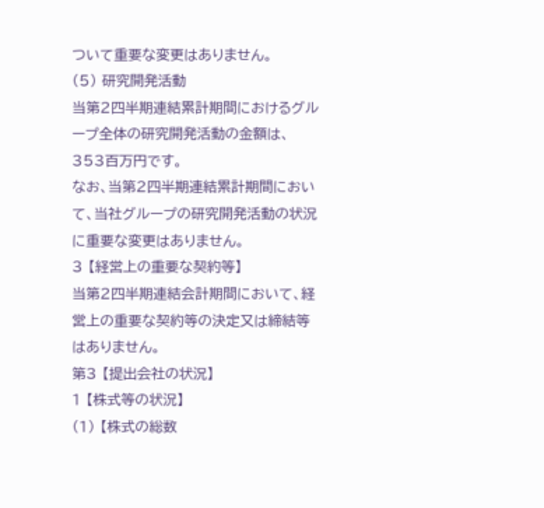ついて重要な変更はありません。
(5) 研究開発活動
当第2四半期連結累計期間におけるグループ全体の研究開発活動の金額は、353百万円です。
なお、当第2四半期連結累計期間において、当社グループの研究開発活動の状況に重要な変更はありません。
3 【経営上の重要な契約等】
当第2四半期連結会計期間において、経営上の重要な契約等の決定又は締結等はありません。
第3 【提出会社の状況】
1 【株式等の状況】
(1) 【株式の総数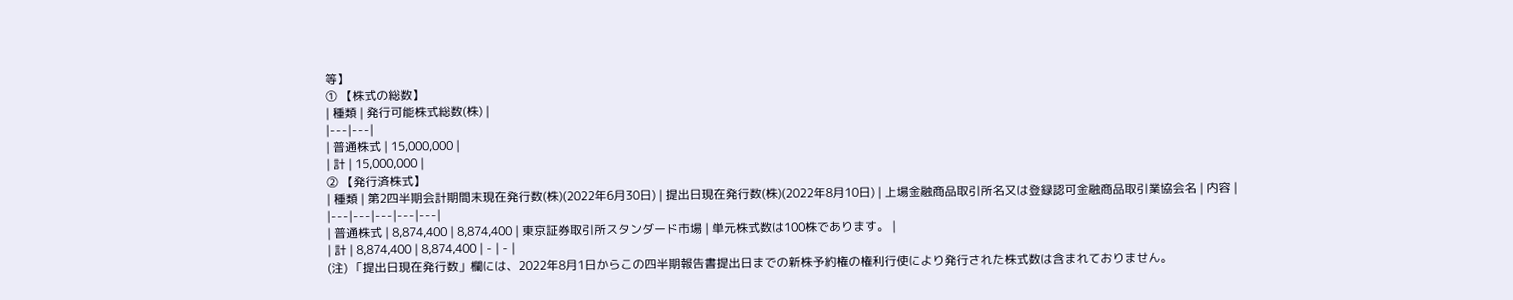等】
① 【株式の総数】
| 種類 | 発行可能株式総数(株) |
|---|---|
| 普通株式 | 15,000,000 |
| 計 | 15,000,000 |
② 【発行済株式】
| 種類 | 第2四半期会計期間末現在発行数(株)(2022年6月30日) | 提出日現在発行数(株)(2022年8月10日) | 上場金融商品取引所名又は登録認可金融商品取引業協会名 | 内容 |
|---|---|---|---|---|
| 普通株式 | 8,874,400 | 8,874,400 | 東京証券取引所スタンダード市場 | 単元株式数は100株であります。 |
| 計 | 8,874,400 | 8,874,400 | - | - |
(注) 「提出日現在発行数」欄には、2022年8月1日からこの四半期報告書提出日までの新株予約権の権利行使により発行された株式数は含まれておりません。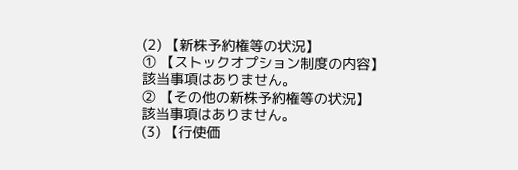(2) 【新株予約権等の状況】
① 【ストックオプション制度の内容】
該当事項はありません。
② 【その他の新株予約権等の状況】
該当事項はありません。
(3) 【行使価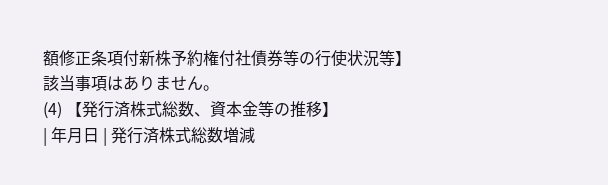額修正条項付新株予約権付社債券等の行使状況等】
該当事項はありません。
(4) 【発行済株式総数、資本金等の推移】
| 年月日 | 発行済株式総数増減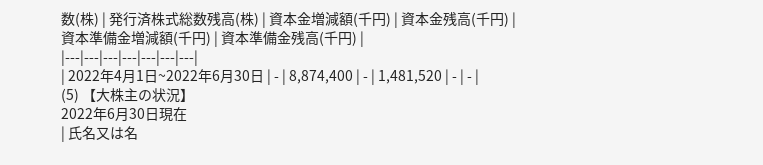数(株) | 発行済株式総数残高(株) | 資本金増減額(千円) | 資本金残高(千円) | 資本準備金増減額(千円) | 資本準備金残高(千円) |
|---|---|---|---|---|---|---|
| 2022年4月1日~2022年6月30日 | - | 8,874,400 | - | 1,481,520 | - | - |
(5) 【大株主の状況】
2022年6月30日現在
| 氏名又は名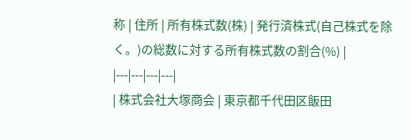称 | 住所 | 所有株式数(株) | 発行済株式(自己株式を除く。)の総数に対する所有株式数の割合(%) |
|---|---|---|---|
| 株式会社大塚商会 | 東京都千代田区飯田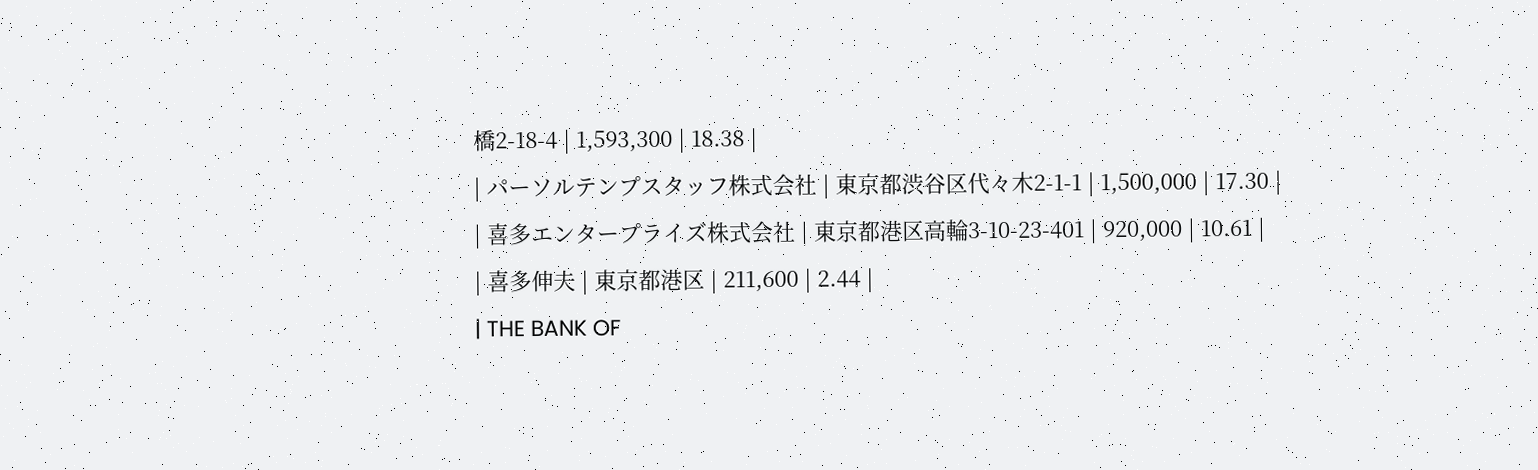橋2-18-4 | 1,593,300 | 18.38 |
| パーソルテンプスタッフ株式会社 | 東京都渋谷区代々木2-1-1 | 1,500,000 | 17.30 |
| 喜多エンタープライズ株式会社 | 東京都港区高輪3-10-23-401 | 920,000 | 10.61 |
| 喜多伸夫 | 東京都港区 | 211,600 | 2.44 |
| THE BANK OF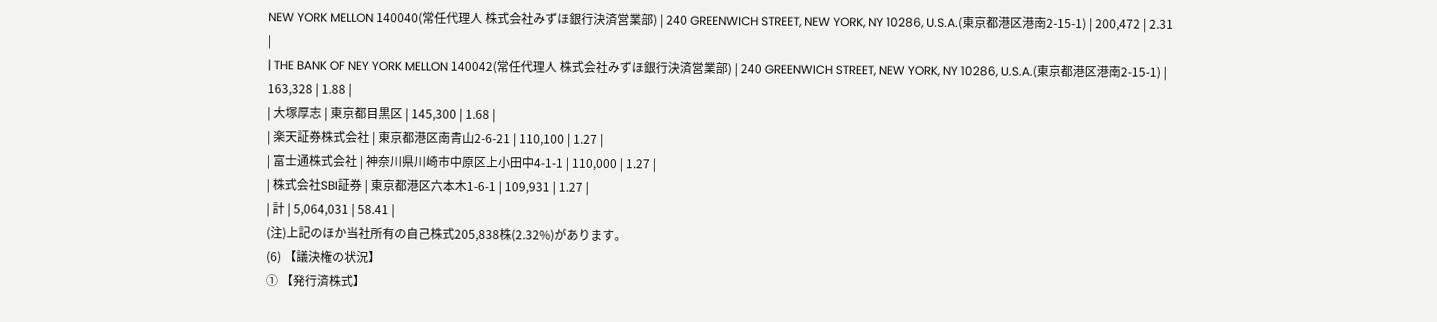NEW YORK MELLON 140040(常任代理人 株式会社みずほ銀行決済営業部) | 240 GREENWICH STREET, NEW YORK, NY 10286, U.S.A.(東京都港区港南2-15-1) | 200,472 | 2.31 |
| THE BANK OF NEY YORK MELLON 140042(常任代理人 株式会社みずほ銀行決済営業部) | 240 GREENWICH STREET, NEW YORK, NY 10286, U.S.A.(東京都港区港南2-15-1) | 163,328 | 1.88 |
| 大塚厚志 | 東京都目黒区 | 145,300 | 1.68 |
| 楽天証券株式会社 | 東京都港区南青山2-6-21 | 110,100 | 1.27 |
| 富士通株式会社 | 神奈川県川崎市中原区上小田中4-1-1 | 110,000 | 1.27 |
| 株式会社SBI証券 | 東京都港区六本木1-6-1 | 109,931 | 1.27 |
| 計 | 5,064,031 | 58.41 |
(注)上記のほか当社所有の自己株式205,838株(2.32%)があります。
(6) 【議決権の状況】
① 【発行済株式】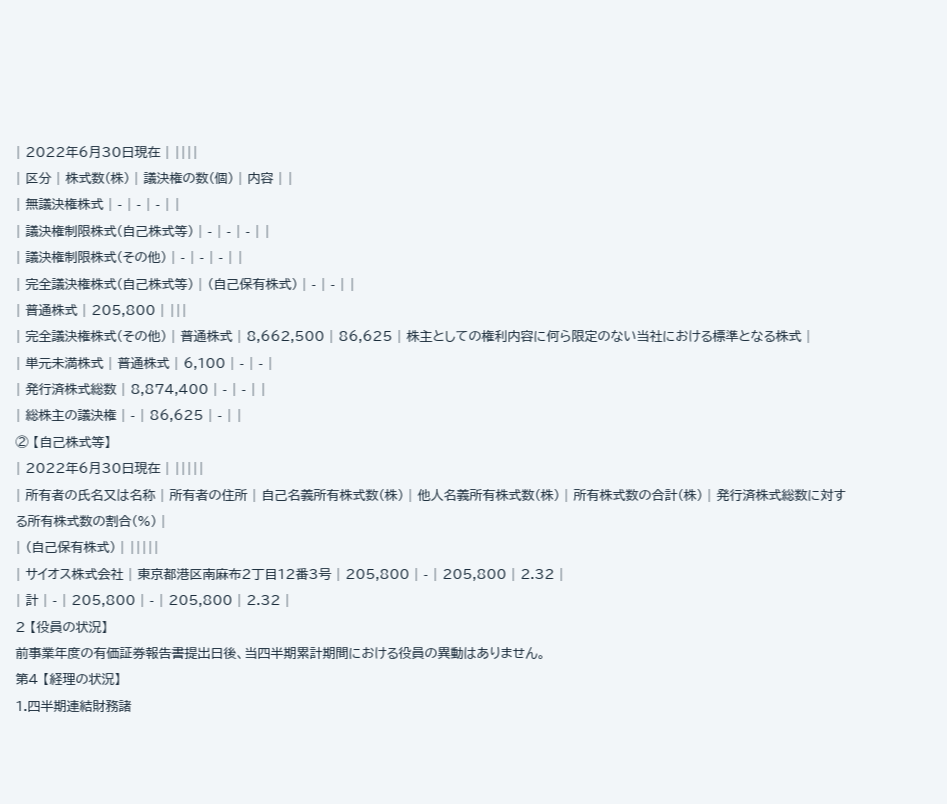| 2022年6月30日現在 | ||||
| 区分 | 株式数(株) | 議決権の数(個) | 内容 | |
| 無議決権株式 | - | - | - | |
| 議決権制限株式(自己株式等) | - | - | - | |
| 議決権制限株式(その他) | - | - | - | |
| 完全議決権株式(自己株式等) | (自己保有株式) | - | - | |
| 普通株式 | 205,800 | |||
| 完全議決権株式(その他) | 普通株式 | 8,662,500 | 86,625 | 株主としての権利内容に何ら限定のない当社における標準となる株式 |
| 単元未満株式 | 普通株式 | 6,100 | - | - |
| 発行済株式総数 | 8,874,400 | - | - | |
| 総株主の議決権 | - | 86,625 | - | |
② 【自己株式等】
| 2022年6月30日現在 | |||||
| 所有者の氏名又は名称 | 所有者の住所 | 自己名義所有株式数(株) | 他人名義所有株式数(株) | 所有株式数の合計(株) | 発行済株式総数に対する所有株式数の割合(%) |
| (自己保有株式) | |||||
| サイオス株式会社 | 東京都港区南麻布2丁目12番3号 | 205,800 | - | 205,800 | 2.32 |
| 計 | - | 205,800 | - | 205,800 | 2.32 |
2 【役員の状況】
前事業年度の有価証券報告書提出日後、当四半期累計期間における役員の異動はありません。
第4 【経理の状況】
1.四半期連結財務諸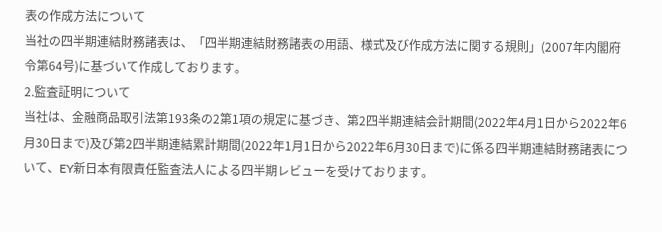表の作成方法について
当社の四半期連結財務諸表は、「四半期連結財務諸表の用語、様式及び作成方法に関する規則」(2007年内閣府令第64号)に基づいて作成しております。
2.監査証明について
当社は、金融商品取引法第193条の2第1項の規定に基づき、第2四半期連結会計期間(2022年4月1日から2022年6月30日まで)及び第2四半期連結累計期間(2022年1月1日から2022年6月30日まで)に係る四半期連結財務諸表について、EY新日本有限責任監査法人による四半期レビューを受けております。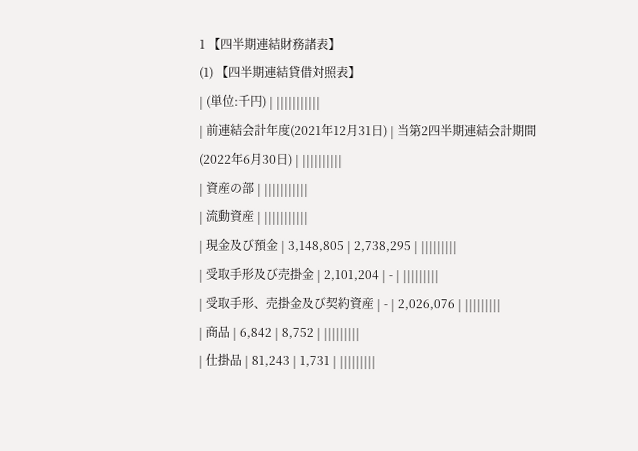1 【四半期連結財務諸表】
(1) 【四半期連結貸借対照表】
| (単位:千円) | |||||||||||
| 前連結会計年度(2021年12月31日) | 当第2四半期連結会計期間(2022年6月30日) | ||||||||||
| 資産の部 | |||||||||||
| 流動資産 | |||||||||||
| 現金及び預金 | 3,148,805 | 2,738,295 | |||||||||
| 受取手形及び売掛金 | 2,101,204 | - | |||||||||
| 受取手形、売掛金及び契約資産 | - | 2,026,076 | |||||||||
| 商品 | 6,842 | 8,752 | |||||||||
| 仕掛品 | 81,243 | 1,731 | |||||||||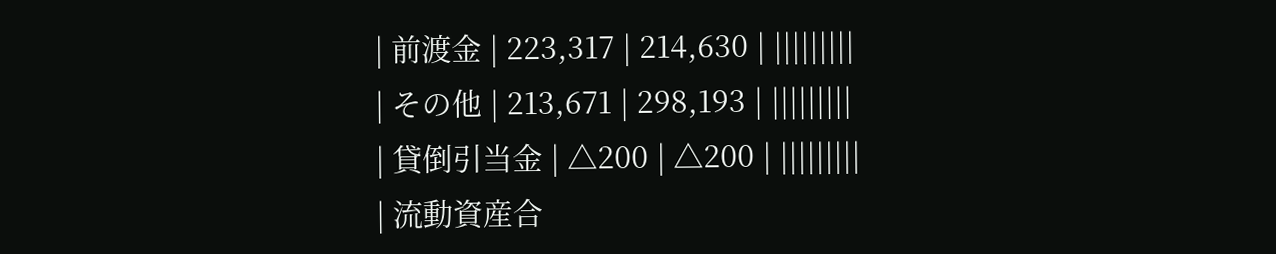| 前渡金 | 223,317 | 214,630 | |||||||||
| その他 | 213,671 | 298,193 | |||||||||
| 貸倒引当金 | △200 | △200 | |||||||||
| 流動資産合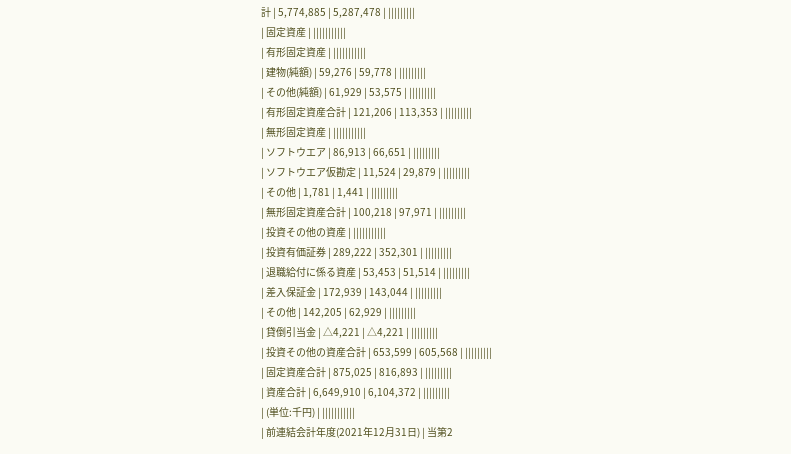計 | 5,774,885 | 5,287,478 | |||||||||
| 固定資産 | |||||||||||
| 有形固定資産 | |||||||||||
| 建物(純額) | 59,276 | 59,778 | |||||||||
| その他(純額) | 61,929 | 53,575 | |||||||||
| 有形固定資産合計 | 121,206 | 113,353 | |||||||||
| 無形固定資産 | |||||||||||
| ソフトウエア | 86,913 | 66,651 | |||||||||
| ソフトウエア仮勘定 | 11,524 | 29,879 | |||||||||
| その他 | 1,781 | 1,441 | |||||||||
| 無形固定資産合計 | 100,218 | 97,971 | |||||||||
| 投資その他の資産 | |||||||||||
| 投資有価証券 | 289,222 | 352,301 | |||||||||
| 退職給付に係る資産 | 53,453 | 51,514 | |||||||||
| 差入保証金 | 172,939 | 143,044 | |||||||||
| その他 | 142,205 | 62,929 | |||||||||
| 貸倒引当金 | △4,221 | △4,221 | |||||||||
| 投資その他の資産合計 | 653,599 | 605,568 | |||||||||
| 固定資産合計 | 875,025 | 816,893 | |||||||||
| 資産合計 | 6,649,910 | 6,104,372 | |||||||||
| (単位:千円) | |||||||||||
| 前連結会計年度(2021年12月31日) | 当第2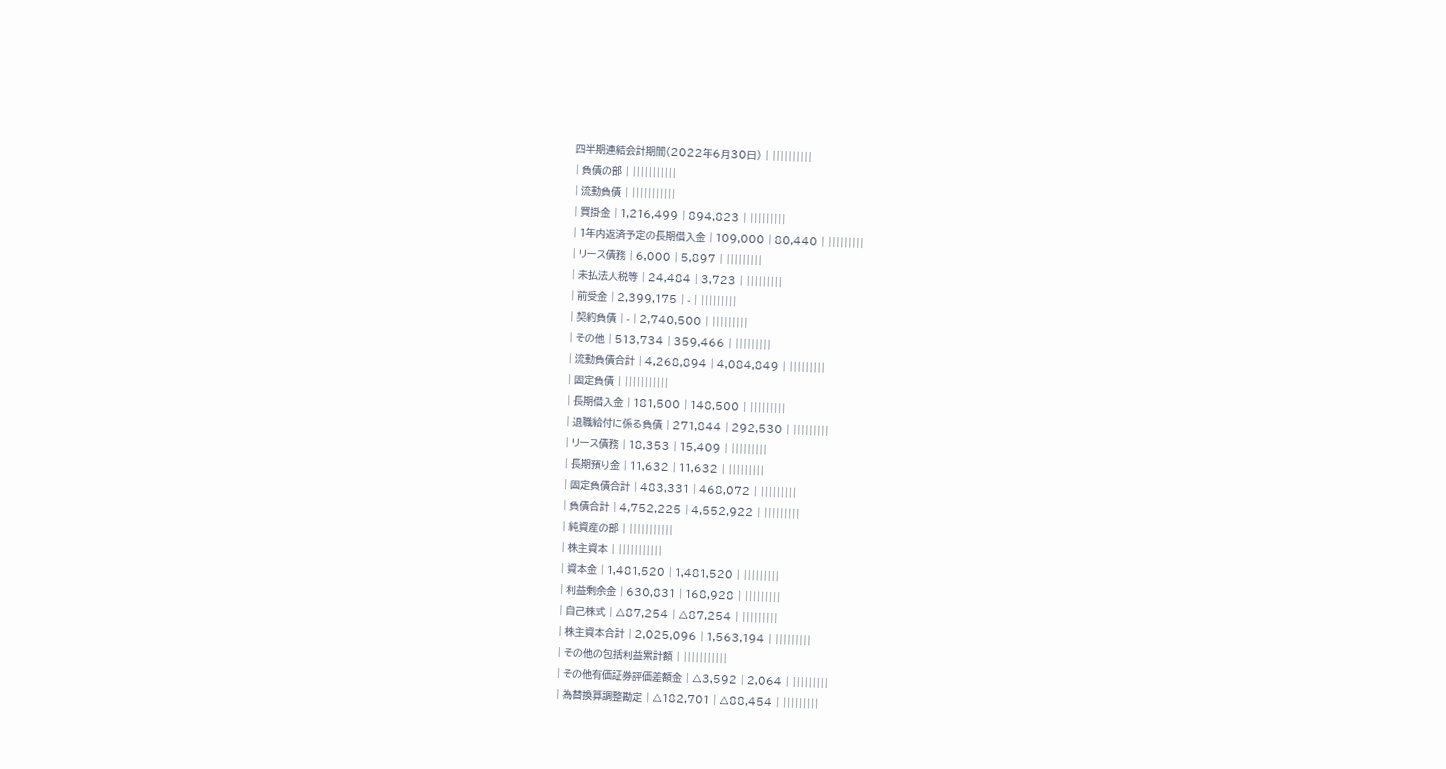四半期連結会計期間(2022年6月30日) | ||||||||||
| 負債の部 | |||||||||||
| 流動負債 | |||||||||||
| 買掛金 | 1,216,499 | 894,823 | |||||||||
| 1年内返済予定の長期借入金 | 109,000 | 80,440 | |||||||||
| リース債務 | 6,000 | 5,897 | |||||||||
| 未払法人税等 | 24,484 | 3,723 | |||||||||
| 前受金 | 2,399,175 | - | |||||||||
| 契約負債 | - | 2,740,500 | |||||||||
| その他 | 513,734 | 359,466 | |||||||||
| 流動負債合計 | 4,268,894 | 4,084,849 | |||||||||
| 固定負債 | |||||||||||
| 長期借入金 | 181,500 | 148,500 | |||||||||
| 退職給付に係る負債 | 271,844 | 292,530 | |||||||||
| リース債務 | 18,353 | 15,409 | |||||||||
| 長期預り金 | 11,632 | 11,632 | |||||||||
| 固定負債合計 | 483,331 | 468,072 | |||||||||
| 負債合計 | 4,752,225 | 4,552,922 | |||||||||
| 純資産の部 | |||||||||||
| 株主資本 | |||||||||||
| 資本金 | 1,481,520 | 1,481,520 | |||||||||
| 利益剰余金 | 630,831 | 168,928 | |||||||||
| 自己株式 | △87,254 | △87,254 | |||||||||
| 株主資本合計 | 2,025,096 | 1,563,194 | |||||||||
| その他の包括利益累計額 | |||||||||||
| その他有価証券評価差額金 | △3,592 | 2,064 | |||||||||
| 為替換算調整勘定 | △182,701 | △88,454 | |||||||||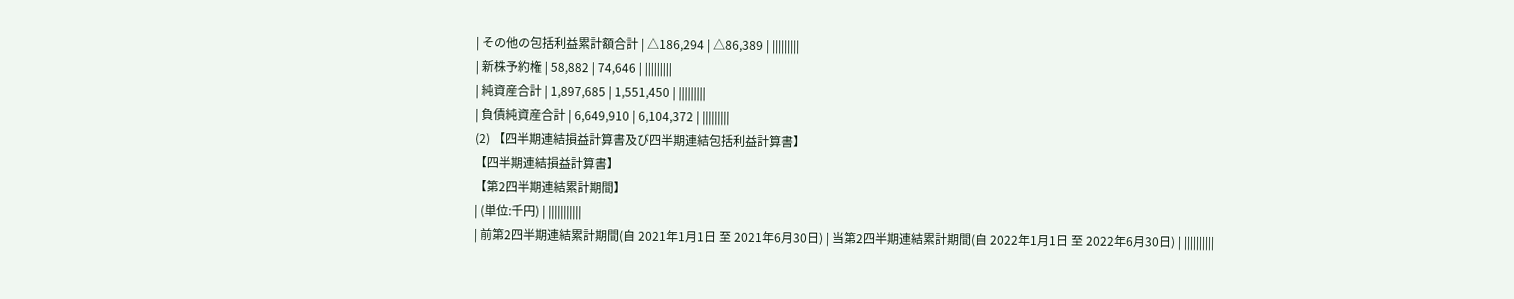| その他の包括利益累計額合計 | △186,294 | △86,389 | |||||||||
| 新株予約権 | 58,882 | 74,646 | |||||||||
| 純資産合計 | 1,897,685 | 1,551,450 | |||||||||
| 負債純資産合計 | 6,649,910 | 6,104,372 | |||||||||
(2) 【四半期連結損益計算書及び四半期連結包括利益計算書】
【四半期連結損益計算書】
【第2四半期連結累計期間】
| (単位:千円) | |||||||||||
| 前第2四半期連結累計期間(自 2021年1月1日 至 2021年6月30日) | 当第2四半期連結累計期間(自 2022年1月1日 至 2022年6月30日) | ||||||||||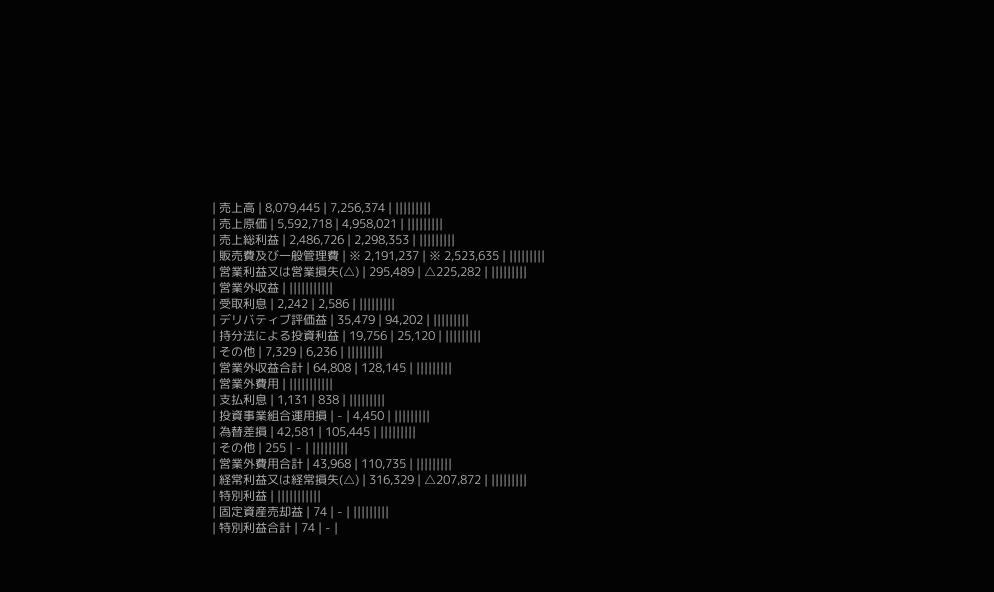| 売上高 | 8,079,445 | 7,256,374 | |||||||||
| 売上原価 | 5,592,718 | 4,958,021 | |||||||||
| 売上総利益 | 2,486,726 | 2,298,353 | |||||||||
| 販売費及び一般管理費 | ※ 2,191,237 | ※ 2,523,635 | |||||||||
| 営業利益又は営業損失(△) | 295,489 | △225,282 | |||||||||
| 営業外収益 | |||||||||||
| 受取利息 | 2,242 | 2,586 | |||||||||
| デリバティブ評価益 | 35,479 | 94,202 | |||||||||
| 持分法による投資利益 | 19,756 | 25,120 | |||||||||
| その他 | 7,329 | 6,236 | |||||||||
| 営業外収益合計 | 64,808 | 128,145 | |||||||||
| 営業外費用 | |||||||||||
| 支払利息 | 1,131 | 838 | |||||||||
| 投資事業組合運用損 | - | 4,450 | |||||||||
| 為替差損 | 42,581 | 105,445 | |||||||||
| その他 | 255 | - | |||||||||
| 営業外費用合計 | 43,968 | 110,735 | |||||||||
| 経常利益又は経常損失(△) | 316,329 | △207,872 | |||||||||
| 特別利益 | |||||||||||
| 固定資産売却益 | 74 | - | |||||||||
| 特別利益合計 | 74 | - |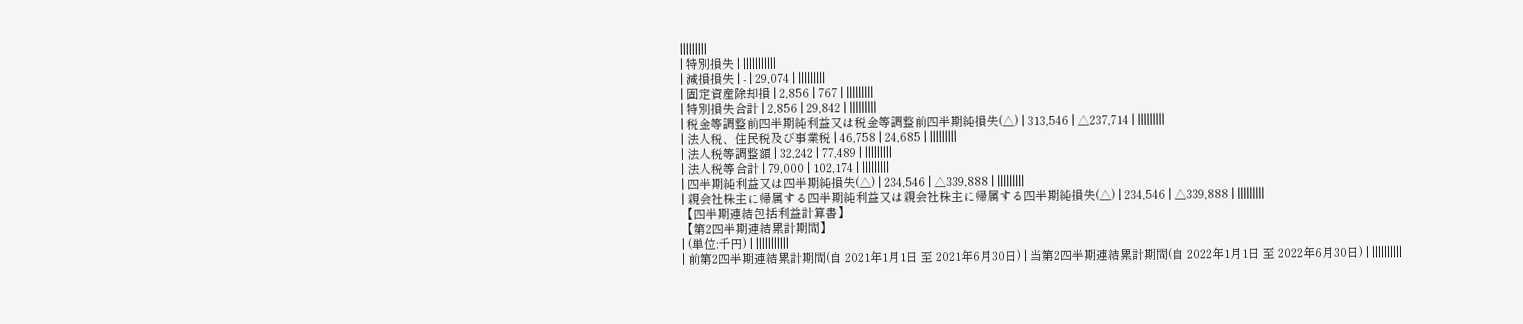|||||||||
| 特別損失 | |||||||||||
| 減損損失 | - | 29,074 | |||||||||
| 固定資産除却損 | 2,856 | 767 | |||||||||
| 特別損失合計 | 2,856 | 29,842 | |||||||||
| 税金等調整前四半期純利益又は税金等調整前四半期純損失(△) | 313,546 | △237,714 | |||||||||
| 法人税、住民税及び事業税 | 46,758 | 24,685 | |||||||||
| 法人税等調整額 | 32,242 | 77,489 | |||||||||
| 法人税等合計 | 79,000 | 102,174 | |||||||||
| 四半期純利益又は四半期純損失(△) | 234,546 | △339,888 | |||||||||
| 親会社株主に帰属する四半期純利益又は親会社株主に帰属する四半期純損失(△) | 234,546 | △339,888 | |||||||||
【四半期連結包括利益計算書】
【第2四半期連結累計期間】
| (単位:千円) | |||||||||||
| 前第2四半期連結累計期間(自 2021年1月1日 至 2021年6月30日) | 当第2四半期連結累計期間(自 2022年1月1日 至 2022年6月30日) | ||||||||||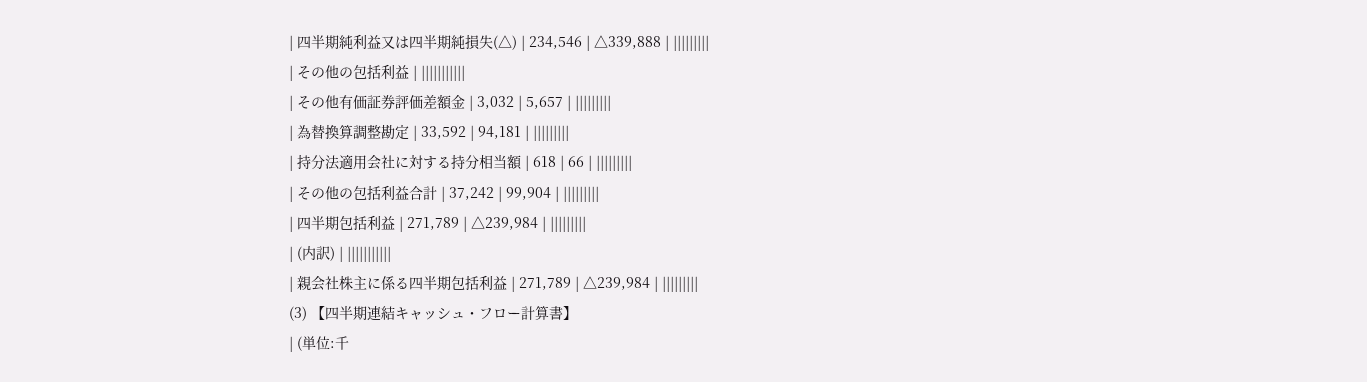| 四半期純利益又は四半期純損失(△) | 234,546 | △339,888 | |||||||||
| その他の包括利益 | |||||||||||
| その他有価証券評価差額金 | 3,032 | 5,657 | |||||||||
| 為替換算調整勘定 | 33,592 | 94,181 | |||||||||
| 持分法適用会社に対する持分相当額 | 618 | 66 | |||||||||
| その他の包括利益合計 | 37,242 | 99,904 | |||||||||
| 四半期包括利益 | 271,789 | △239,984 | |||||||||
| (内訳) | |||||||||||
| 親会社株主に係る四半期包括利益 | 271,789 | △239,984 | |||||||||
(3) 【四半期連結キャッシュ・フロー計算書】
| (単位:千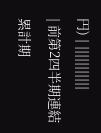円) | |||||||||||
| 前第2四半期連結累計期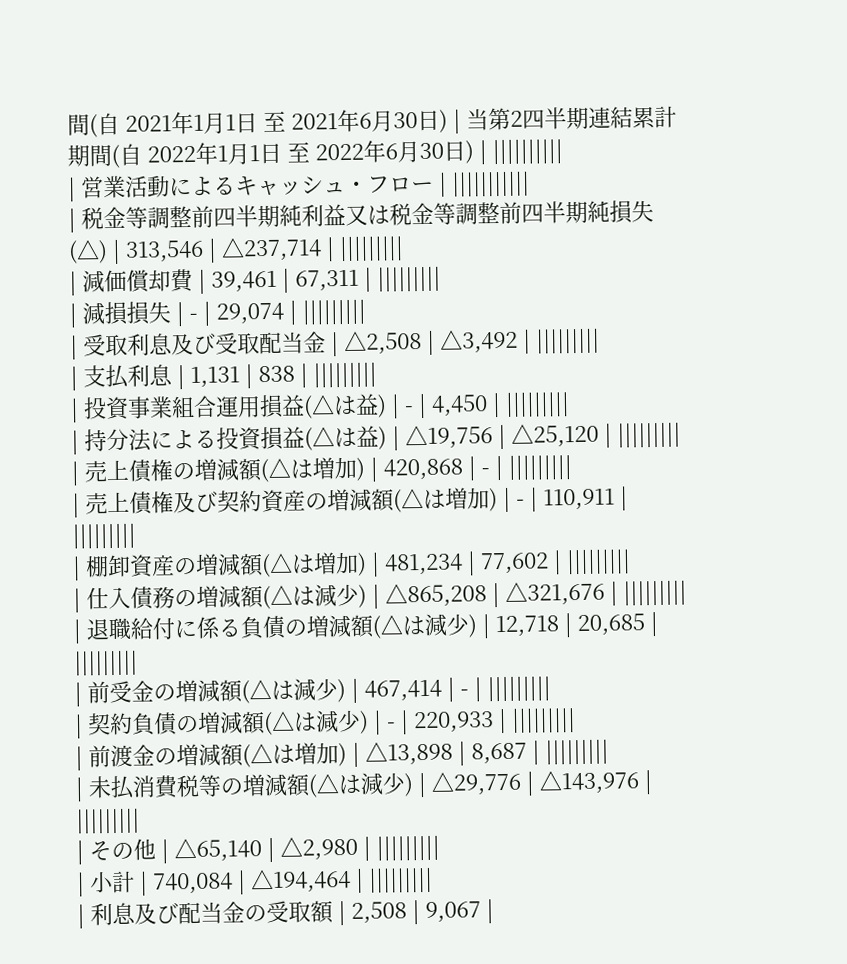間(自 2021年1月1日 至 2021年6月30日) | 当第2四半期連結累計期間(自 2022年1月1日 至 2022年6月30日) | ||||||||||
| 営業活動によるキャッシュ・フロー | |||||||||||
| 税金等調整前四半期純利益又は税金等調整前四半期純損失(△) | 313,546 | △237,714 | |||||||||
| 減価償却費 | 39,461 | 67,311 | |||||||||
| 減損損失 | - | 29,074 | |||||||||
| 受取利息及び受取配当金 | △2,508 | △3,492 | |||||||||
| 支払利息 | 1,131 | 838 | |||||||||
| 投資事業組合運用損益(△は益) | - | 4,450 | |||||||||
| 持分法による投資損益(△は益) | △19,756 | △25,120 | |||||||||
| 売上債権の増減額(△は増加) | 420,868 | - | |||||||||
| 売上債権及び契約資産の増減額(△は増加) | - | 110,911 | |||||||||
| 棚卸資産の増減額(△は増加) | 481,234 | 77,602 | |||||||||
| 仕入債務の増減額(△は減少) | △865,208 | △321,676 | |||||||||
| 退職給付に係る負債の増減額(△は減少) | 12,718 | 20,685 | |||||||||
| 前受金の増減額(△は減少) | 467,414 | - | |||||||||
| 契約負債の増減額(△は減少) | - | 220,933 | |||||||||
| 前渡金の増減額(△は増加) | △13,898 | 8,687 | |||||||||
| 未払消費税等の増減額(△は減少) | △29,776 | △143,976 | |||||||||
| その他 | △65,140 | △2,980 | |||||||||
| 小計 | 740,084 | △194,464 | |||||||||
| 利息及び配当金の受取額 | 2,508 | 9,067 |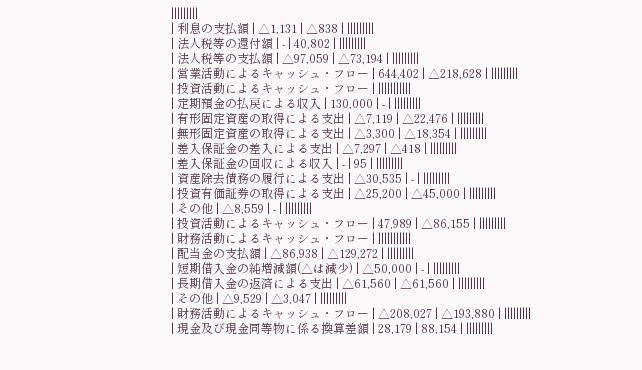|||||||||
| 利息の支払額 | △1,131 | △838 | |||||||||
| 法人税等の還付額 | - | 40,802 | |||||||||
| 法人税等の支払額 | △97,059 | △73,194 | |||||||||
| 営業活動によるキャッシュ・フロー | 644,402 | △218,628 | |||||||||
| 投資活動によるキャッシュ・フロー | |||||||||||
| 定期預金の払戻による収入 | 130,000 | - | |||||||||
| 有形固定資産の取得による支出 | △7,119 | △22,476 | |||||||||
| 無形固定資産の取得による支出 | △3,300 | △18,354 | |||||||||
| 差入保証金の差入による支出 | △7,297 | △418 | |||||||||
| 差入保証金の回収による収入 | - | 95 | |||||||||
| 資産除去債務の履行による支出 | △30,535 | - | |||||||||
| 投資有価証券の取得による支出 | △25,200 | △45,000 | |||||||||
| その他 | △8,559 | - | |||||||||
| 投資活動によるキャッシュ・フロー | 47,989 | △86,155 | |||||||||
| 財務活動によるキャッシュ・フロー | |||||||||||
| 配当金の支払額 | △86,938 | △129,272 | |||||||||
| 短期借入金の純増減額(△は減少) | △50,000 | - | |||||||||
| 長期借入金の返済による支出 | △61,560 | △61,560 | |||||||||
| その他 | △9,529 | △3,047 | |||||||||
| 財務活動によるキャッシュ・フロー | △208,027 | △193,880 | |||||||||
| 現金及び現金同等物に係る換算差額 | 28,179 | 88,154 | |||||||||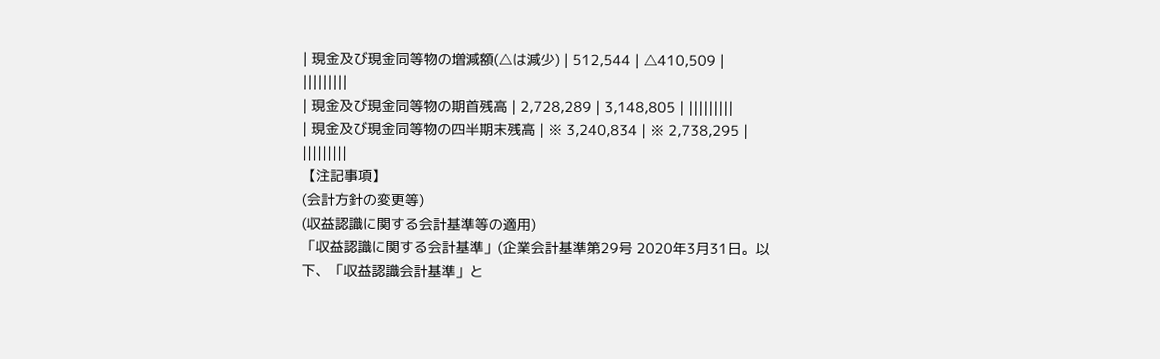| 現金及び現金同等物の増減額(△は減少) | 512,544 | △410,509 | |||||||||
| 現金及び現金同等物の期首残高 | 2,728,289 | 3,148,805 | |||||||||
| 現金及び現金同等物の四半期末残高 | ※ 3,240,834 | ※ 2,738,295 | |||||||||
【注記事項】
(会計方針の変更等)
(収益認識に関する会計基準等の適用)
「収益認識に関する会計基準」(企業会計基準第29号 2020年3月31日。以下、「収益認識会計基準」と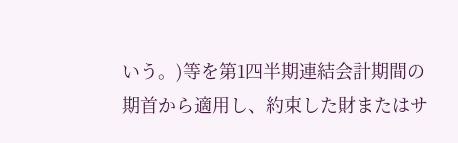いう。)等を第1四半期連結会計期間の期首から適用し、約束した財またはサ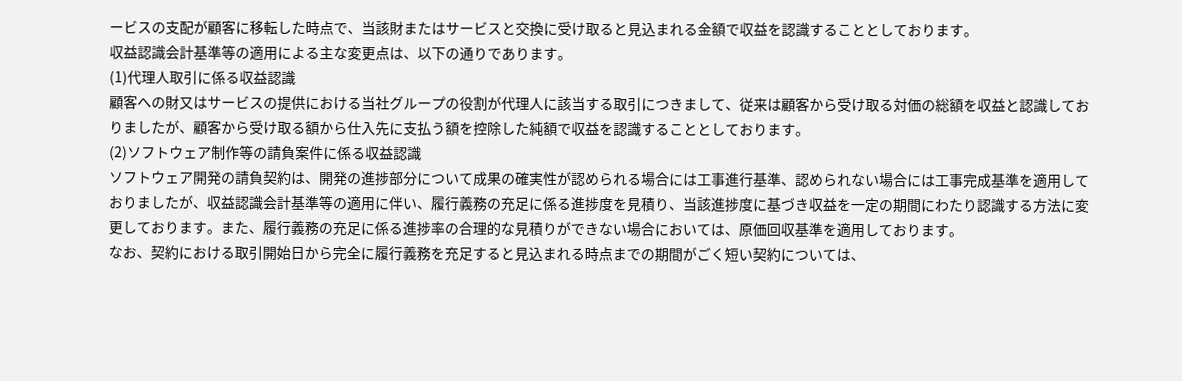ービスの支配が顧客に移転した時点で、当該財またはサービスと交換に受け取ると見込まれる金額で収益を認識することとしております。
収益認識会計基準等の適用による主な変更点は、以下の通りであります。
(1)代理人取引に係る収益認識
顧客への財又はサービスの提供における当社グループの役割が代理人に該当する取引につきまして、従来は顧客から受け取る対価の総額を収益と認識しておりましたが、顧客から受け取る額から仕入先に支払う額を控除した純額で収益を認識することとしております。
(2)ソフトウェア制作等の請負案件に係る収益認識
ソフトウェア開発の請負契約は、開発の進捗部分について成果の確実性が認められる場合には工事進行基準、認められない場合には工事完成基準を適用しておりましたが、収益認識会計基準等の適用に伴い、履行義務の充足に係る進捗度を見積り、当該進捗度に基づき収益を一定の期間にわたり認識する方法に変更しております。また、履行義務の充足に係る進捗率の合理的な見積りができない場合においては、原価回収基準を適用しております。
なお、契約における取引開始日から完全に履行義務を充足すると見込まれる時点までの期間がごく短い契約については、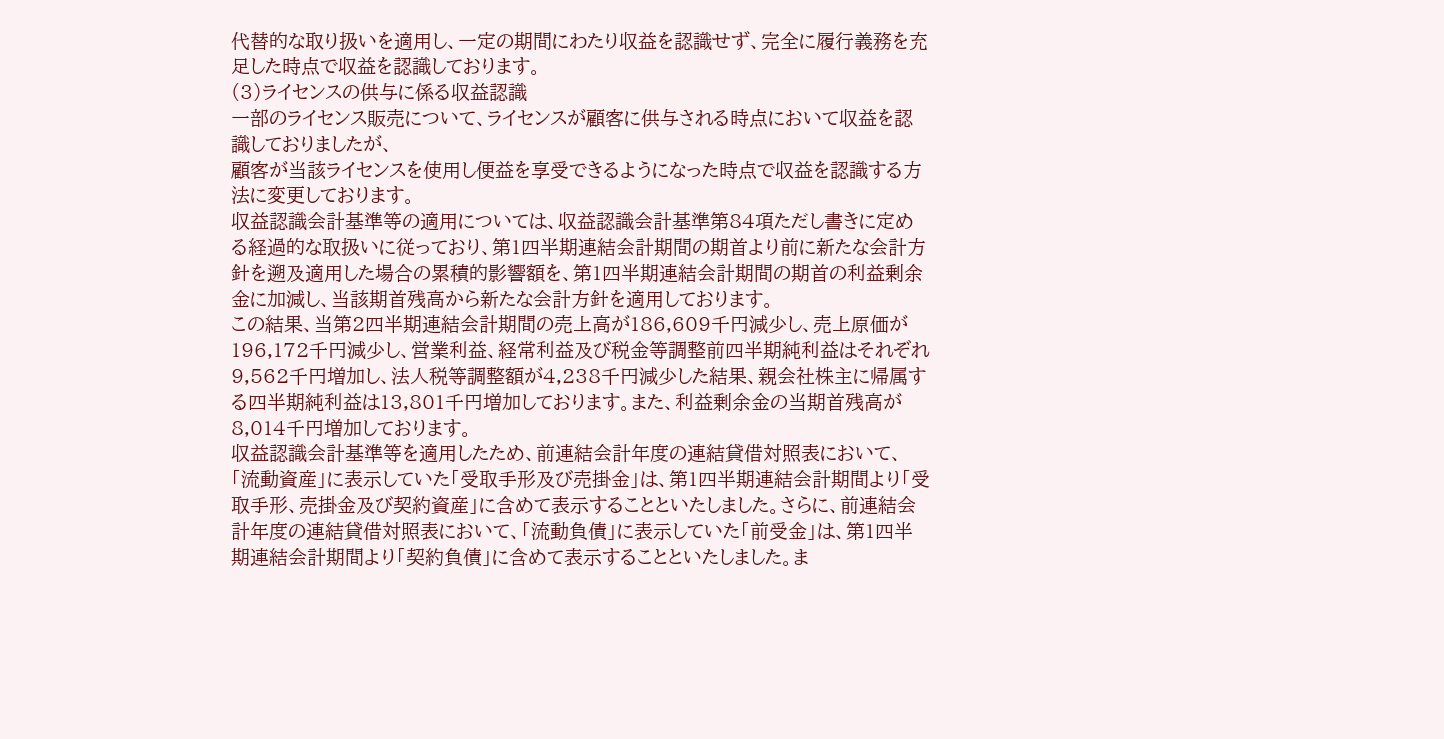代替的な取り扱いを適用し、一定の期間にわたり収益を認識せず、完全に履行義務を充足した時点で収益を認識しております。
(3)ライセンスの供与に係る収益認識
一部のライセンス販売について、ライセンスが顧客に供与される時点において収益を認識しておりましたが、
顧客が当該ライセンスを使用し便益を享受できるようになった時点で収益を認識する方法に変更しております。
収益認識会計基準等の適用については、収益認識会計基準第84項ただし書きに定める経過的な取扱いに従っており、第1四半期連結会計期間の期首より前に新たな会計方針を遡及適用した場合の累積的影響額を、第1四半期連結会計期間の期首の利益剰余金に加減し、当該期首残高から新たな会計方針を適用しております。
この結果、当第2四半期連結会計期間の売上高が186,609千円減少し、売上原価が196,172千円減少し、営業利益、経常利益及び税金等調整前四半期純利益はそれぞれ9,562千円増加し、法人税等調整額が4,238千円減少した結果、親会社株主に帰属する四半期純利益は13,801千円増加しております。また、利益剰余金の当期首残高が8,014千円増加しております。
収益認識会計基準等を適用したため、前連結会計年度の連結貸借対照表において、「流動資産」に表示していた「受取手形及び売掛金」は、第1四半期連結会計期間より「受取手形、売掛金及び契約資産」に含めて表示することといたしました。さらに、前連結会計年度の連結貸借対照表において、「流動負債」に表示していた「前受金」は、第1四半期連結会計期間より「契約負債」に含めて表示することといたしました。ま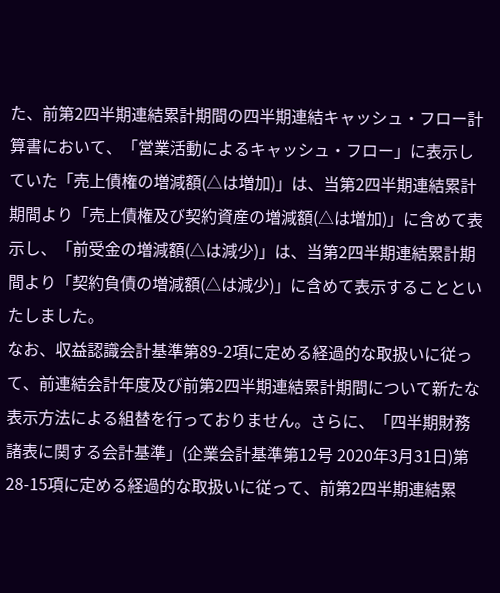た、前第2四半期連結累計期間の四半期連結キャッシュ・フロー計算書において、「営業活動によるキャッシュ・フロー」に表示していた「売上債権の増減額(△は増加)」は、当第2四半期連結累計期間より「売上債権及び契約資産の増減額(△は増加)」に含めて表示し、「前受金の増減額(△は減少)」は、当第2四半期連結累計期間より「契約負債の増減額(△は減少)」に含めて表示することといたしました。
なお、収益認識会計基準第89-2項に定める経過的な取扱いに従って、前連結会計年度及び前第2四半期連結累計期間について新たな表示方法による組替を行っておりません。さらに、「四半期財務諸表に関する会計基準」(企業会計基準第12号 2020年3月31日)第28-15項に定める経過的な取扱いに従って、前第2四半期連結累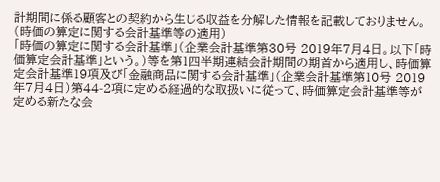計期間に係る顧客との契約から生じる収益を分解した情報を記載しておりません。
(時価の算定に関する会計基準等の適用)
「時価の算定に関する会計基準」(企業会計基準第30号 2019年7月4日。以下「時価算定会計基準」という。)等を第1四半期連結会計期間の期首から適用し、時価算定会計基準19項及び「金融商品に関する会計基準」(企業会計基準第10号 2019年7月4日)第44-2項に定める経過的な取扱いに従って、時価算定会計基準等が定める新たな会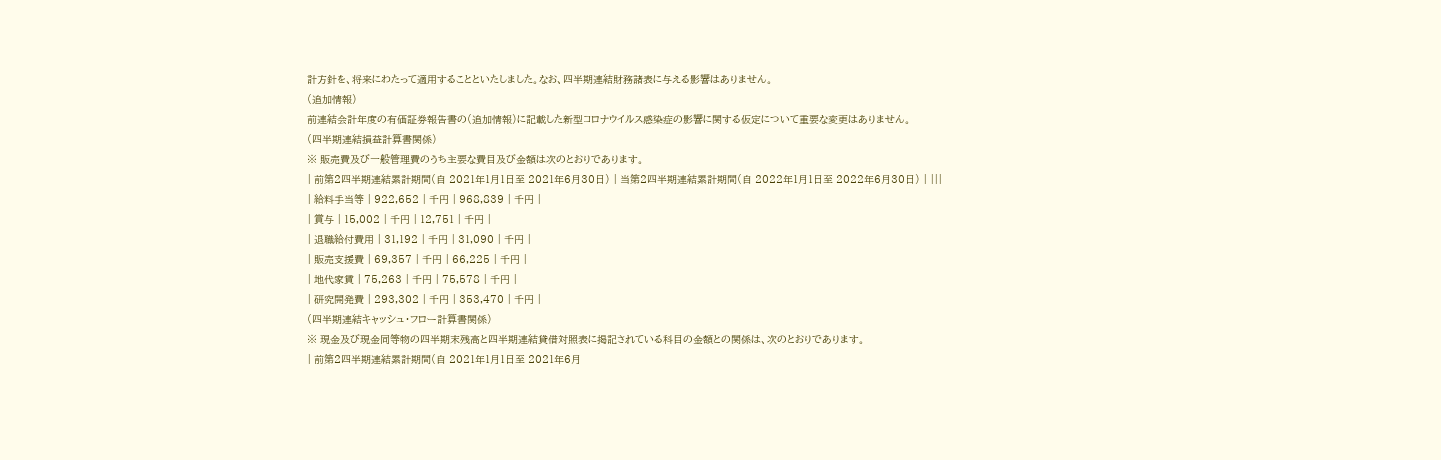計方針を、将来にわたって適用することといたしました。なお、四半期連結財務諸表に与える影響はありません。
(追加情報)
前連結会計年度の有価証券報告書の(追加情報)に記載した新型コロナウイルス感染症の影響に関する仮定について重要な変更はありません。
(四半期連結損益計算書関係)
※ 販売費及び一般管理費のうち主要な費目及び金額は次のとおりであります。
| 前第2四半期連結累計期間(自 2021年1月1日至 2021年6月30日) | 当第2四半期連結累計期間(自 2022年1月1日至 2022年6月30日) | |||
| 給料手当等 | 922,652 | 千円 | 968,839 | 千円 |
| 賞与 | 15,002 | 千円 | 12,751 | 千円 |
| 退職給付費用 | 31,192 | 千円 | 31,090 | 千円 |
| 販売支援費 | 69,357 | 千円 | 66,225 | 千円 |
| 地代家賃 | 75,263 | 千円 | 75,578 | 千円 |
| 研究開発費 | 293,302 | 千円 | 353,470 | 千円 |
(四半期連結キャッシュ・フロー計算書関係)
※ 現金及び現金同等物の四半期末残高と四半期連結貸借対照表に掲記されている科目の金額との関係は、次のとおりであります。
| 前第2四半期連結累計期間(自 2021年1月1日至 2021年6月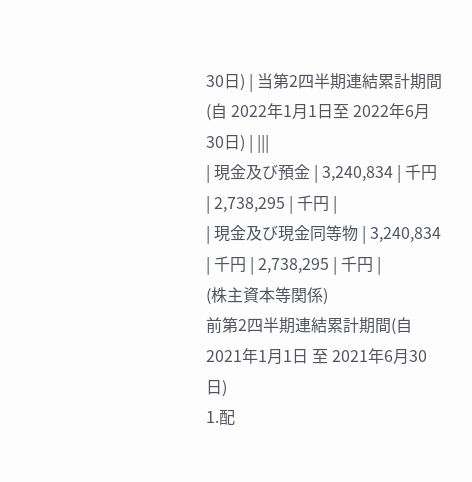30日) | 当第2四半期連結累計期間(自 2022年1月1日至 2022年6月30日) | |||
| 現金及び預金 | 3,240,834 | 千円 | 2,738,295 | 千円 |
| 現金及び現金同等物 | 3,240,834 | 千円 | 2,738,295 | 千円 |
(株主資本等関係)
前第2四半期連結累計期間(自 2021年1月1日 至 2021年6月30日)
1.配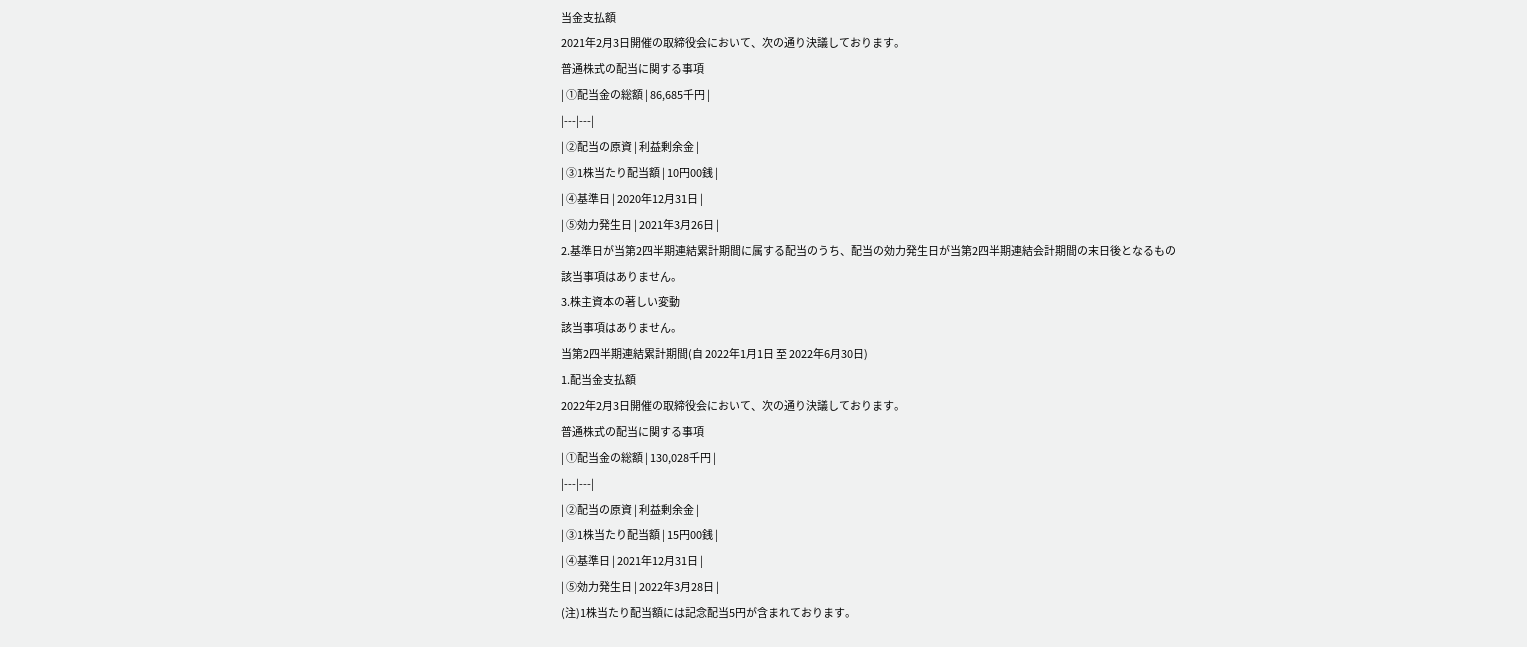当金支払額
2021年2月3日開催の取締役会において、次の通り決議しております。
普通株式の配当に関する事項
| ①配当金の総額 | 86,685千円 |
|---|---|
| ②配当の原資 | 利益剰余金 |
| ③1株当たり配当額 | 10円00銭 |
| ④基準日 | 2020年12月31日 |
| ⑤効力発生日 | 2021年3月26日 |
2.基準日が当第2四半期連結累計期間に属する配当のうち、配当の効力発生日が当第2四半期連結会計期間の末日後となるもの
該当事項はありません。
3.株主資本の著しい変動
該当事項はありません。
当第2四半期連結累計期間(自 2022年1月1日 至 2022年6月30日)
1.配当金支払額
2022年2月3日開催の取締役会において、次の通り決議しております。
普通株式の配当に関する事項
| ①配当金の総額 | 130,028千円 |
|---|---|
| ②配当の原資 | 利益剰余金 |
| ③1株当たり配当額 | 15円00銭 |
| ④基準日 | 2021年12月31日 |
| ⑤効力発生日 | 2022年3月28日 |
(注)1株当たり配当額には記念配当5円が含まれております。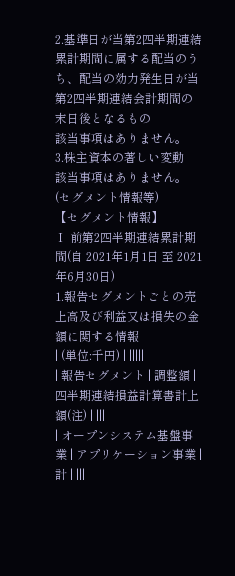2.基準日が当第2四半期連結累計期間に属する配当のうち、配当の効力発生日が当第2四半期連結会計期間の末日後となるもの
該当事項はありません。
3.株主資本の著しい変動
該当事項はありません。
(セグメント情報等)
【セグメント情報】
Ⅰ 前第2四半期連結累計期間(自 2021年1月1日 至 2021年6月30日)
1.報告セグメントごとの売上高及び利益又は損失の金額に関する情報
| (単位:千円) | |||||
| 報告セグメント | 調整額 | 四半期連結損益計算書計上額(注) | |||
| オープンシステム基盤事業 | アプリケーション事業 | 計 | |||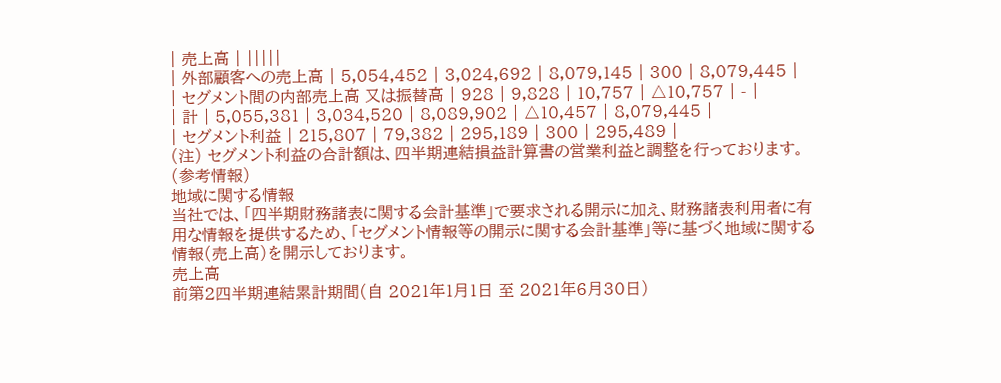| 売上高 | |||||
| 外部顧客への売上高 | 5,054,452 | 3,024,692 | 8,079,145 | 300 | 8,079,445 |
| セグメント間の内部売上高 又は振替高 | 928 | 9,828 | 10,757 | △10,757 | - |
| 計 | 5,055,381 | 3,034,520 | 8,089,902 | △10,457 | 8,079,445 |
| セグメント利益 | 215,807 | 79,382 | 295,189 | 300 | 295,489 |
(注) セグメント利益の合計額は、四半期連結損益計算書の営業利益と調整を行っております。
(参考情報)
地域に関する情報
当社では、「四半期財務諸表に関する会計基準」で要求される開示に加え、財務諸表利用者に有用な情報を提供するため、「セグメント情報等の開示に関する会計基準」等に基づく地域に関する情報(売上高)を開示しております。
売上高
前第2四半期連結累計期間(自 2021年1月1日 至 2021年6月30日)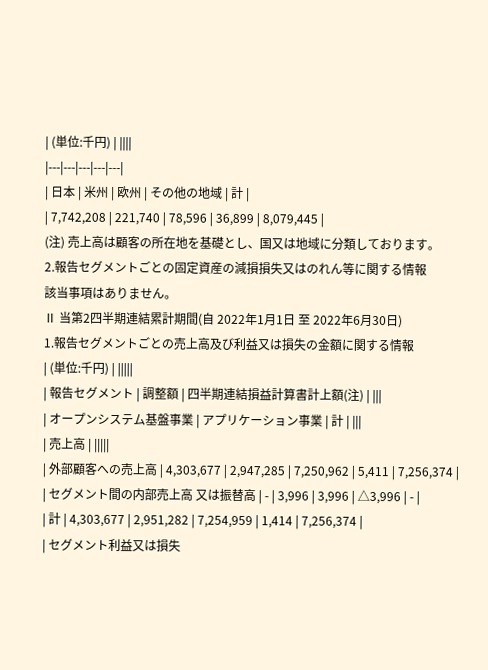| (単位:千円) | ||||
|---|---|---|---|---|
| 日本 | 米州 | 欧州 | その他の地域 | 計 |
| 7,742,208 | 221,740 | 78,596 | 36,899 | 8,079,445 |
(注) 売上高は顧客の所在地を基礎とし、国又は地域に分類しております。
2.報告セグメントごとの固定資産の減損損失又はのれん等に関する情報
該当事項はありません。
Ⅱ 当第2四半期連結累計期間(自 2022年1月1日 至 2022年6月30日)
1.報告セグメントごとの売上高及び利益又は損失の金額に関する情報
| (単位:千円) | |||||
| 報告セグメント | 調整額 | 四半期連結損益計算書計上額(注) | |||
| オープンシステム基盤事業 | アプリケーション事業 | 計 | |||
| 売上高 | |||||
| 外部顧客への売上高 | 4,303,677 | 2,947,285 | 7,250,962 | 5,411 | 7,256,374 |
| セグメント間の内部売上高 又は振替高 | - | 3,996 | 3,996 | △3,996 | - |
| 計 | 4,303,677 | 2,951,282 | 7,254,959 | 1,414 | 7,256,374 |
| セグメント利益又は損失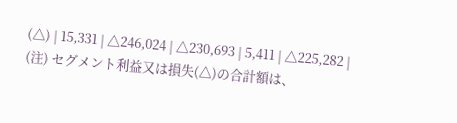(△) | 15,331 | △246,024 | △230,693 | 5,411 | △225,282 |
(注) セグメント利益又は損失(△)の合計額は、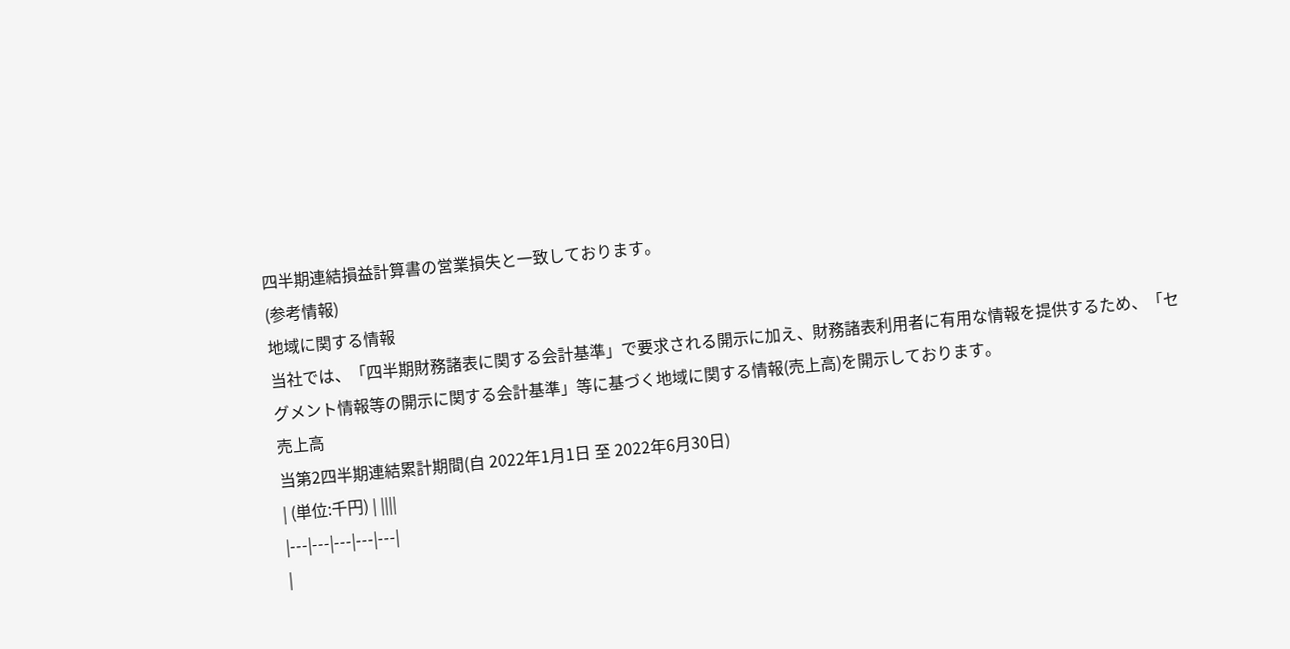四半期連結損益計算書の営業損失と一致しております。
(参考情報)
地域に関する情報
当社では、「四半期財務諸表に関する会計基準」で要求される開示に加え、財務諸表利用者に有用な情報を提供するため、「セグメント情報等の開示に関する会計基準」等に基づく地域に関する情報(売上高)を開示しております。
売上高
当第2四半期連結累計期間(自 2022年1月1日 至 2022年6月30日)
| (単位:千円) | ||||
|---|---|---|---|---|
|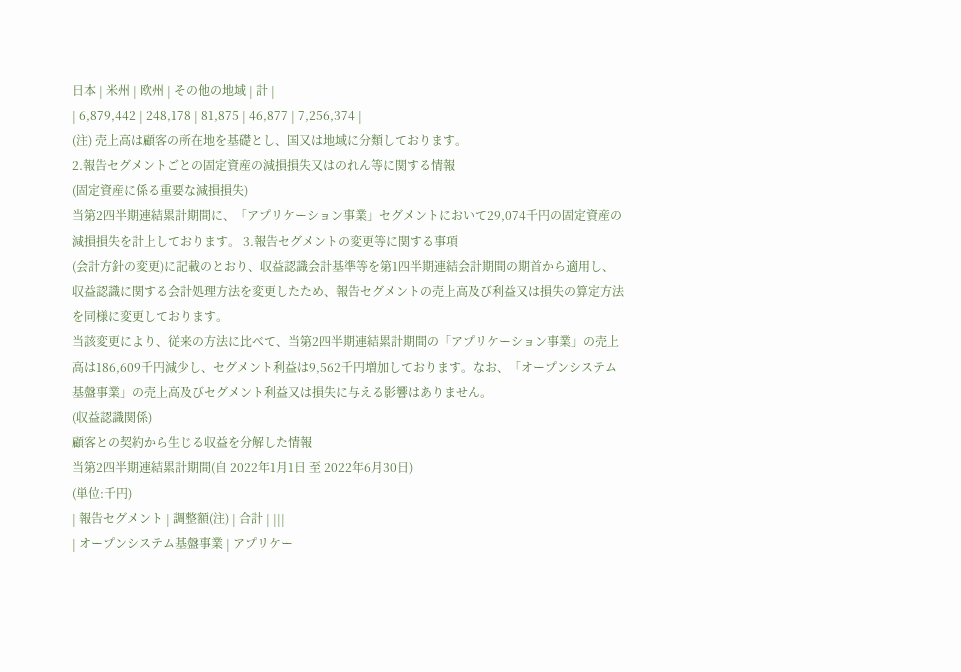日本 | 米州 | 欧州 | その他の地域 | 計 |
| 6,879,442 | 248,178 | 81,875 | 46,877 | 7,256,374 |
(注) 売上高は顧客の所在地を基礎とし、国又は地域に分類しております。
2.報告セグメントごとの固定資産の減損損失又はのれん等に関する情報
(固定資産に係る重要な減損損失)
当第2四半期連結累計期間に、「アプリケーション事業」セグメントにおいて29,074千円の固定資産の減損損失を計上しております。 3.報告セグメントの変更等に関する事項
(会計方針の変更)に記載のとおり、収益認識会計基準等を第1四半期連結会計期間の期首から適用し、収益認識に関する会計処理方法を変更したため、報告セグメントの売上高及び利益又は損失の算定方法を同様に変更しております。
当該変更により、従来の方法に比べて、当第2四半期連結累計期間の「アプリケーション事業」の売上高は186,609千円減少し、セグメント利益は9,562千円増加しております。なお、「オープンシステム基盤事業」の売上高及びセグメント利益又は損失に与える影響はありません。
(収益認識関係)
顧客との契約から生じる収益を分解した情報
当第2四半期連結累計期間(自 2022年1月1日 至 2022年6月30日)
(単位:千円)
| 報告セグメント | 調整額(注) | 合計 | |||
| オープンシステム基盤事業 | アプリケー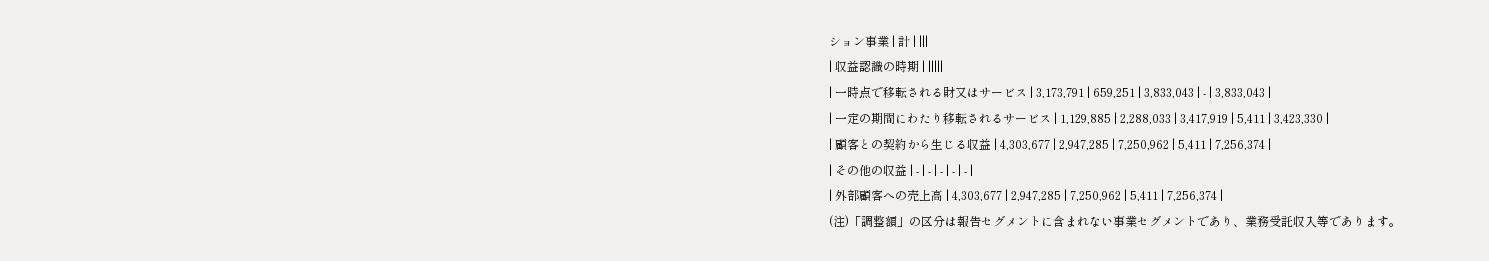ション事業 | 計 | |||
| 収益認識の時期 | |||||
| 一時点で移転される財又はサービス | 3,173,791 | 659,251 | 3,833,043 | - | 3,833,043 |
| 一定の期間にわたり移転されるサービス | 1,129,885 | 2,288,033 | 3,417,919 | 5,411 | 3,423,330 |
| 顧客との契約から生じる収益 | 4,303,677 | 2,947,285 | 7,250,962 | 5,411 | 7,256,374 |
| その他の収益 | - | - | - | - | - |
| 外部顧客への売上高 | 4,303,677 | 2,947,285 | 7,250,962 | 5,411 | 7,256,374 |
(注)「調整額」の区分は報告セグメントに含まれない事業セグメントであり、業務受託収入等であります。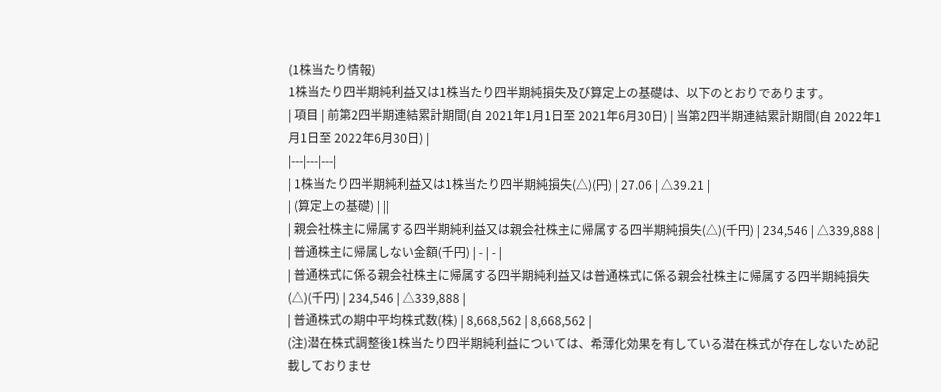(1株当たり情報)
1株当たり四半期純利益又は1株当たり四半期純損失及び算定上の基礎は、以下のとおりであります。
| 項目 | 前第2四半期連結累計期間(自 2021年1月1日至 2021年6月30日) | 当第2四半期連結累計期間(自 2022年1月1日至 2022年6月30日) |
|---|---|---|
| 1株当たり四半期純利益又は1株当たり四半期純損失(△)(円) | 27.06 | △39.21 |
| (算定上の基礎) | ||
| 親会社株主に帰属する四半期純利益又は親会社株主に帰属する四半期純損失(△)(千円) | 234,546 | △339,888 |
| 普通株主に帰属しない金額(千円) | - | - |
| 普通株式に係る親会社株主に帰属する四半期純利益又は普通株式に係る親会社株主に帰属する四半期純損失(△)(千円) | 234,546 | △339,888 |
| 普通株式の期中平均株式数(株) | 8,668,562 | 8,668,562 |
(注)潜在株式調整後1株当たり四半期純利益については、希薄化効果を有している潜在株式が存在しないため記載しておりませ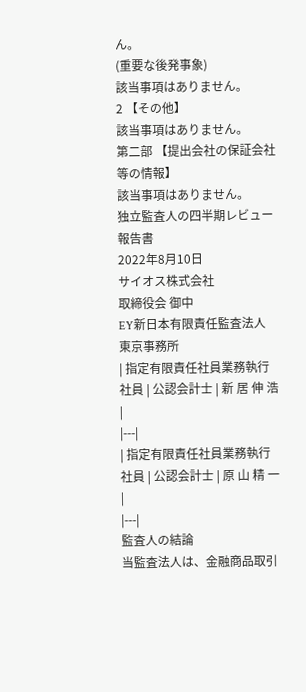ん。
(重要な後発事象)
該当事項はありません。
2 【その他】
該当事項はありません。
第二部 【提出会社の保証会社等の情報】
該当事項はありません。
独立監査人の四半期レビュー報告書
2022年8月10日
サイオス株式会社
取締役会 御中
EY新日本有限責任監査法人
東京事務所
| 指定有限責任社員業務執行社員 | 公認会計士 | 新 居 伸 浩 |
|---|
| 指定有限責任社員業務執行社員 | 公認会計士 | 原 山 精 一 |
|---|
監査人の結論
当監査法人は、金融商品取引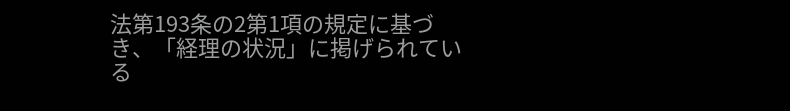法第193条の2第1項の規定に基づき、「経理の状況」に掲げられている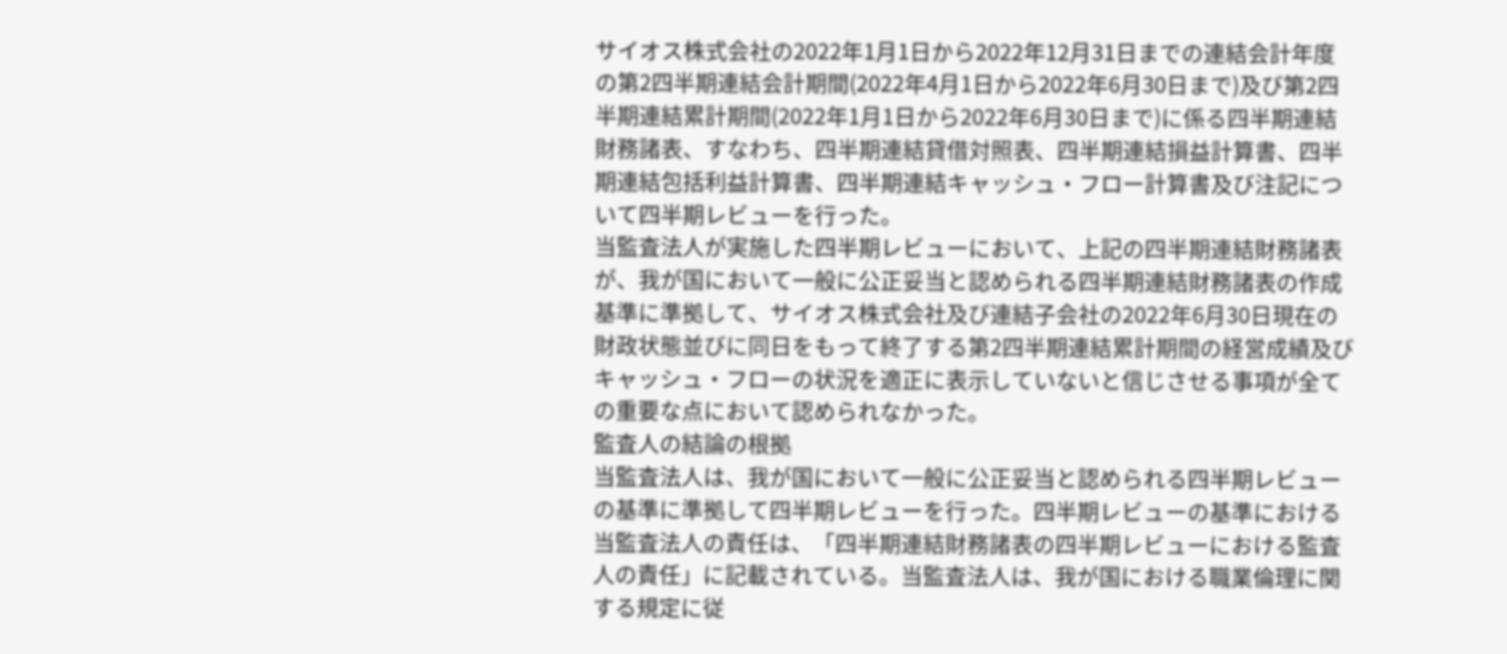サイオス株式会社の2022年1月1日から2022年12月31日までの連結会計年度の第2四半期連結会計期間(2022年4月1日から2022年6月30日まで)及び第2四半期連結累計期間(2022年1月1日から2022年6月30日まで)に係る四半期連結財務諸表、すなわち、四半期連結貸借対照表、四半期連結損益計算書、四半期連結包括利益計算書、四半期連結キャッシュ・フロー計算書及び注記について四半期レビューを行った。
当監査法人が実施した四半期レビューにおいて、上記の四半期連結財務諸表が、我が国において一般に公正妥当と認められる四半期連結財務諸表の作成基準に準拠して、サイオス株式会社及び連結子会社の2022年6月30日現在の財政状態並びに同日をもって終了する第2四半期連結累計期間の経営成績及びキャッシュ・フローの状況を適正に表示していないと信じさせる事項が全ての重要な点において認められなかった。
監査人の結論の根拠
当監査法人は、我が国において一般に公正妥当と認められる四半期レビューの基準に準拠して四半期レビューを行った。四半期レビューの基準における当監査法人の責任は、「四半期連結財務諸表の四半期レビューにおける監査人の責任」に記載されている。当監査法人は、我が国における職業倫理に関する規定に従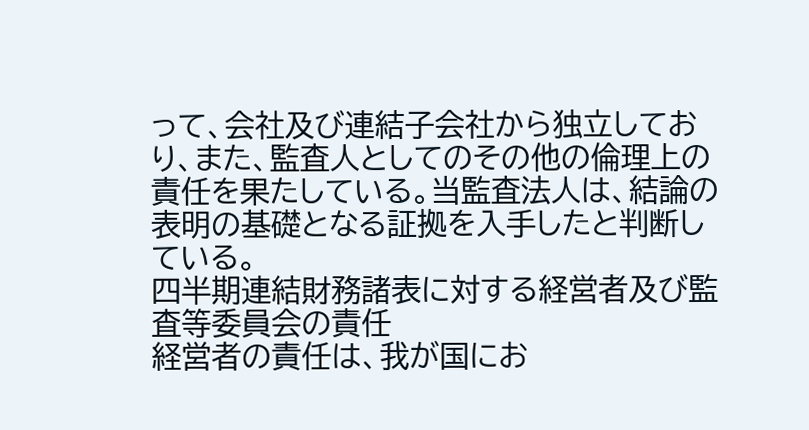って、会社及び連結子会社から独立しており、また、監査人としてのその他の倫理上の責任を果たしている。当監査法人は、結論の表明の基礎となる証拠を入手したと判断している。
四半期連結財務諸表に対する経営者及び監査等委員会の責任
経営者の責任は、我が国にお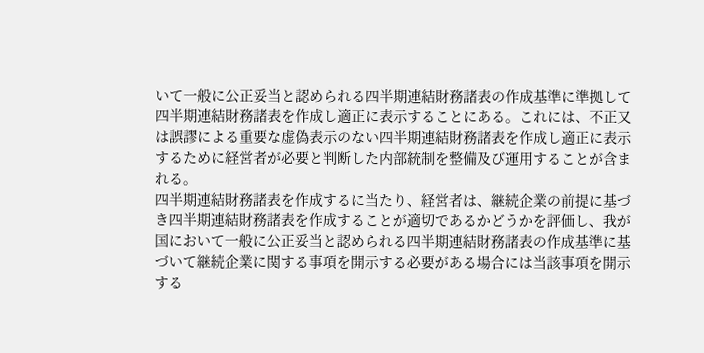いて一般に公正妥当と認められる四半期連結財務諸表の作成基準に準拠して四半期連結財務諸表を作成し適正に表示することにある。これには、不正又は誤謬による重要な虚偽表示のない四半期連結財務諸表を作成し適正に表示するために経営者が必要と判断した内部統制を整備及び運用することが含まれる。
四半期連結財務諸表を作成するに当たり、経営者は、継続企業の前提に基づき四半期連結財務諸表を作成することが適切であるかどうかを評価し、我が国において一般に公正妥当と認められる四半期連結財務諸表の作成基準に基づいて継続企業に関する事項を開示する必要がある場合には当該事項を開示する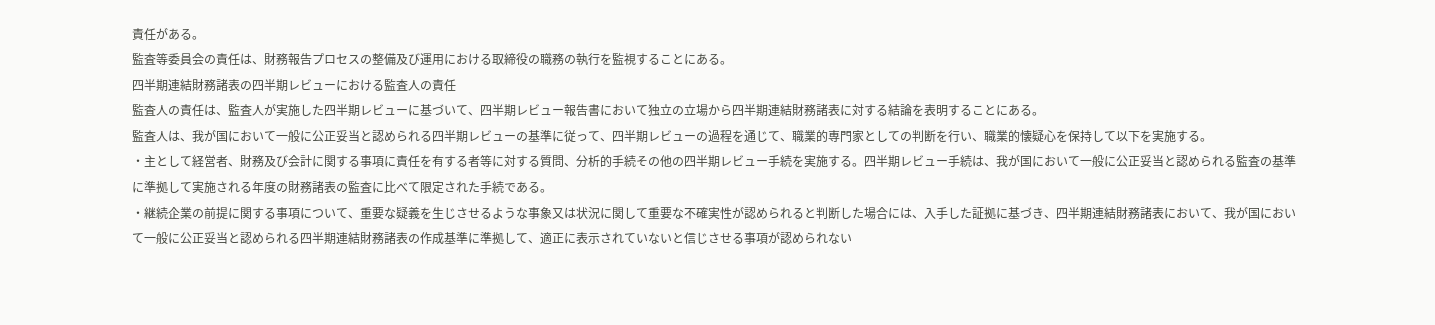責任がある。
監査等委員会の責任は、財務報告プロセスの整備及び運用における取締役の職務の執行を監視することにある。
四半期連結財務諸表の四半期レビューにおける監査人の責任
監査人の責任は、監査人が実施した四半期レビューに基づいて、四半期レビュー報告書において独立の立場から四半期連結財務諸表に対する結論を表明することにある。
監査人は、我が国において一般に公正妥当と認められる四半期レビューの基準に従って、四半期レビューの過程を通じて、職業的専門家としての判断を行い、職業的懐疑心を保持して以下を実施する。
・主として経営者、財務及び会計に関する事項に責任を有する者等に対する質問、分析的手続その他の四半期レビュー手続を実施する。四半期レビュー手続は、我が国において一般に公正妥当と認められる監査の基準に準拠して実施される年度の財務諸表の監査に比べて限定された手続である。
・継続企業の前提に関する事項について、重要な疑義を生じさせるような事象又は状況に関して重要な不確実性が認められると判断した場合には、入手した証拠に基づき、四半期連結財務諸表において、我が国において一般に公正妥当と認められる四半期連結財務諸表の作成基準に準拠して、適正に表示されていないと信じさせる事項が認められない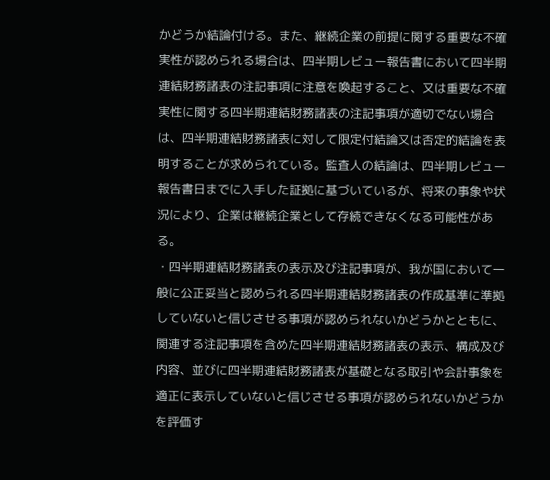かどうか結論付ける。また、継続企業の前提に関する重要な不確実性が認められる場合は、四半期レビュー報告書において四半期連結財務諸表の注記事項に注意を喚起すること、又は重要な不確実性に関する四半期連結財務諸表の注記事項が適切でない場合は、四半期連結財務諸表に対して限定付結論又は否定的結論を表明することが求められている。監査人の結論は、四半期レビュー報告書日までに入手した証拠に基づいているが、将来の事象や状況により、企業は継続企業として存続できなくなる可能性がある。
・四半期連結財務諸表の表示及び注記事項が、我が国において一般に公正妥当と認められる四半期連結財務諸表の作成基準に準拠していないと信じさせる事項が認められないかどうかとともに、関連する注記事項を含めた四半期連結財務諸表の表示、構成及び内容、並びに四半期連結財務諸表が基礎となる取引や会計事象を適正に表示していないと信じさせる事項が認められないかどうかを評価す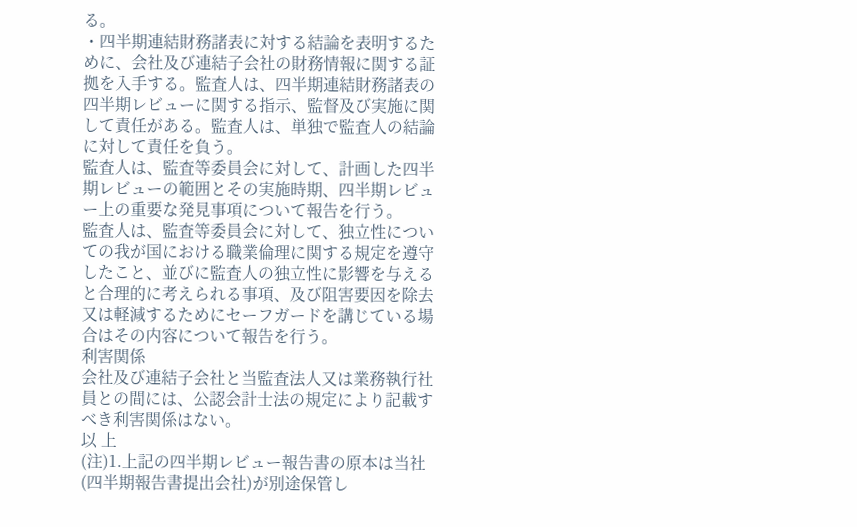る。
・四半期連結財務諸表に対する結論を表明するために、会社及び連結子会社の財務情報に関する証拠を入手する。監査人は、四半期連結財務諸表の四半期レビューに関する指示、監督及び実施に関して責任がある。監査人は、単独で監査人の結論に対して責任を負う。
監査人は、監査等委員会に対して、計画した四半期レビューの範囲とその実施時期、四半期レビュー上の重要な発見事項について報告を行う。
監査人は、監査等委員会に対して、独立性についての我が国における職業倫理に関する規定を遵守したこと、並びに監査人の独立性に影響を与えると合理的に考えられる事項、及び阻害要因を除去又は軽減するためにセーフガードを講じている場合はその内容について報告を行う。
利害関係
会社及び連結子会社と当監査法人又は業務執行社員との間には、公認会計士法の規定により記載すべき利害関係はない。
以 上
(注)1.上記の四半期レビュー報告書の原本は当社(四半期報告書提出会社)が別途保管し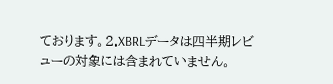ております。2.XBRLデータは四半期レビューの対象には含まれていません。